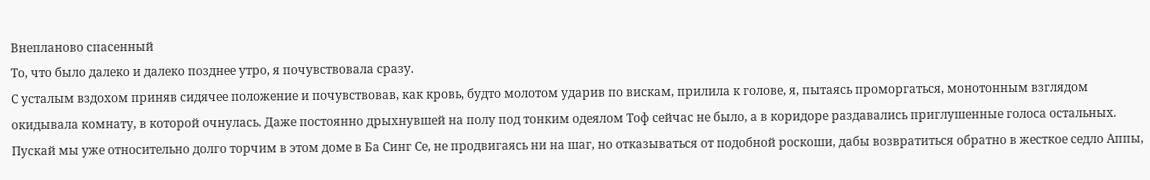Внепланово спасенный
То, что было далеко и далеко позднее утро, я почувствовала сразу.
С усталым вздохом приняв сидячее положение и почувствовав, как кровь, будто молотом ударив по вискам, прилила к голове, я, пытаясь проморгаться, монотонным взглядом окидывала комнату, в которой очнулась. Даже постоянно дрыхнувшей на полу под тонким одеялом Тоф сейчас не было, а в коридоре раздавались приглушенные голоса остальных.
Пускай мы уже относительно долго торчим в этом доме в Ба Синг Се, не продвигаясь ни на шаг, но отказываться от подобной роскоши, дабы возвратиться обратно в жесткое седло Аппы,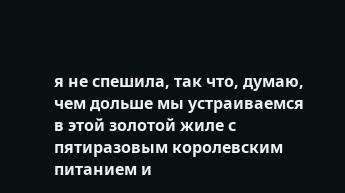я не спешила, так что, думаю, чем дольше мы устраиваемся в этой золотой жиле с пятиразовым королевским питанием и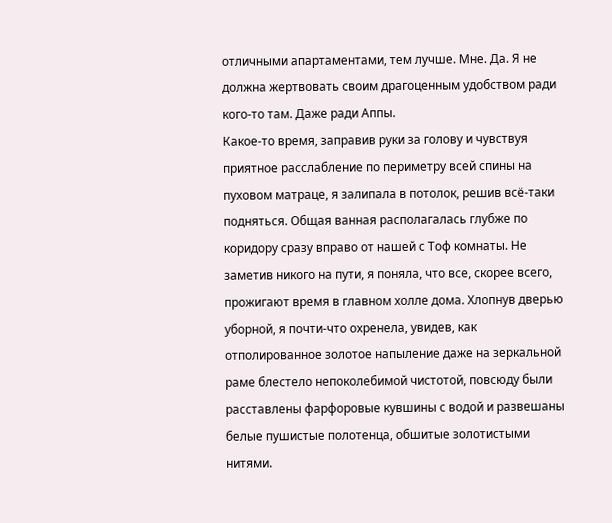отличными апартаментами, тем лучше. Мне. Да. Я не должна жертвовать своим драгоценным удобством ради кого-то там. Даже ради Аппы.
Какое-то время, заправив руки за голову и чувствуя приятное расслабление по периметру всей спины на пуховом матраце, я залипала в потолок, решив всё-таки подняться. Общая ванная располагалась глубже по коридору сразу вправо от нашей с Тоф комнаты. Не заметив никого на пути, я поняла, что все, скорее всего, прожигают время в главном холле дома. Хлопнув дверью уборной, я почти-что охренела, увидев, как отполированное золотое напыление даже на зеркальной раме блестело непоколебимой чистотой, повсюду были расставлены фарфоровые кувшины с водой и развешаны белые пушистые полотенца, обшитые золотистыми нитями.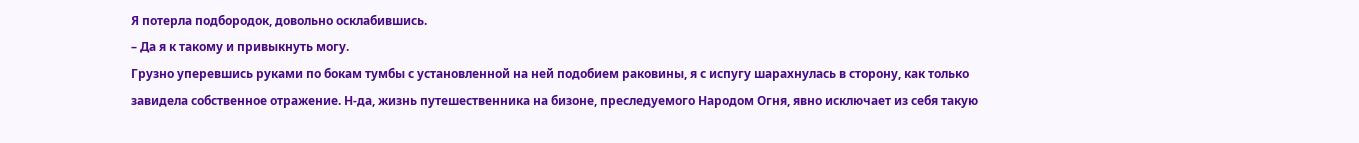Я потерла подбородок, довольно осклабившись.
– Да я к такому и привыкнуть могу.
Грузно уперевшись руками по бокам тумбы с установленной на ней подобием раковины, я с испугу шарахнулась в сторону, как только завидела собственное отражение. Н-да, жизнь путешественника на бизоне, преследуемого Народом Огня, явно исключает из себя такую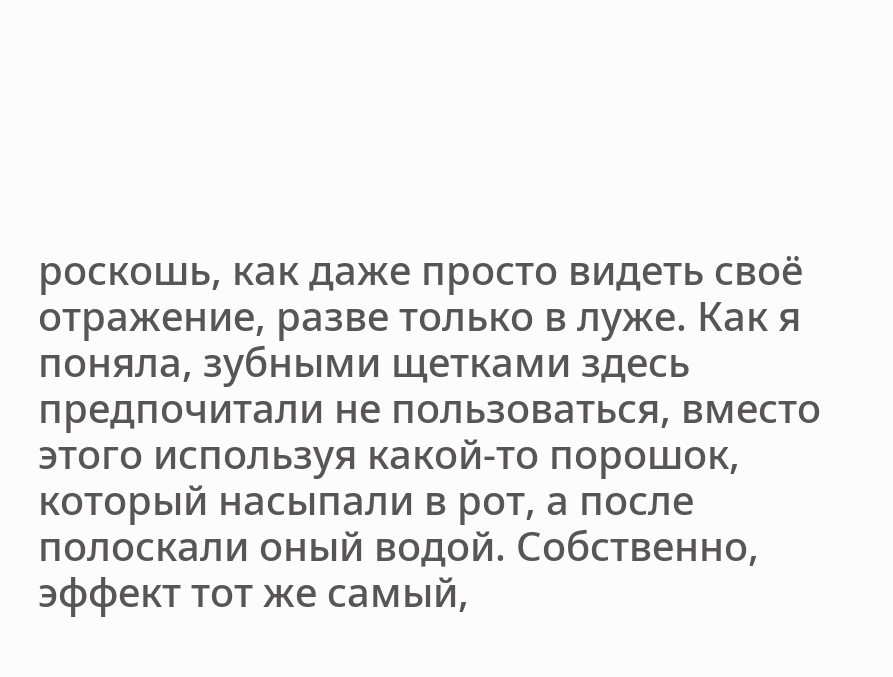роскошь, как даже просто видеть своё отражение, разве только в луже. Как я поняла, зубными щетками здесь предпочитали не пользоваться, вместо этого используя какой-то порошок, который насыпали в рот, а после полоскали оный водой. Собственно, эффект тот же самый,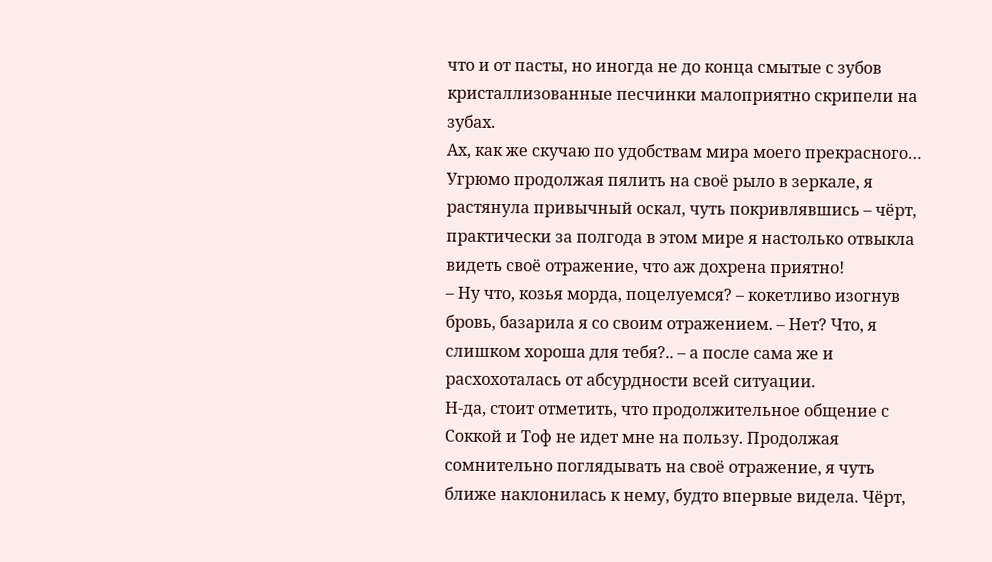что и от пасты, но иногда не до конца смытые с зубов кристаллизованные песчинки малоприятно скрипели на зубах.
Ах, как же скучаю по удобствам мира моего прекрасного…
Угрюмо продолжая пялить на своё рыло в зеркале, я растянула привычный оскал, чуть покривлявшись – чёрт, практически за полгода в этом мире я настолько отвыкла видеть своё отражение, что аж дохрена приятно!
– Ну что, козья морда, поцелуемся? – кокетливо изогнув бровь, базарила я со своим отражением. – Нет? Что, я слишком хороша для тебя?.. – а после сама же и расхохоталась от абсурдности всей ситуации.
Н-да, стоит отметить, что продолжительное общение с Соккой и Тоф не идет мне на пользу. Продолжая сомнительно поглядывать на своё отражение, я чуть ближе наклонилась к нему, будто впервые видела. Чёрт,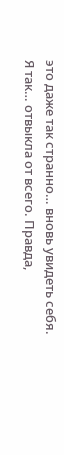это даже так странно… вновь увидеть себя. Я так… отвыкла от всего. Правда,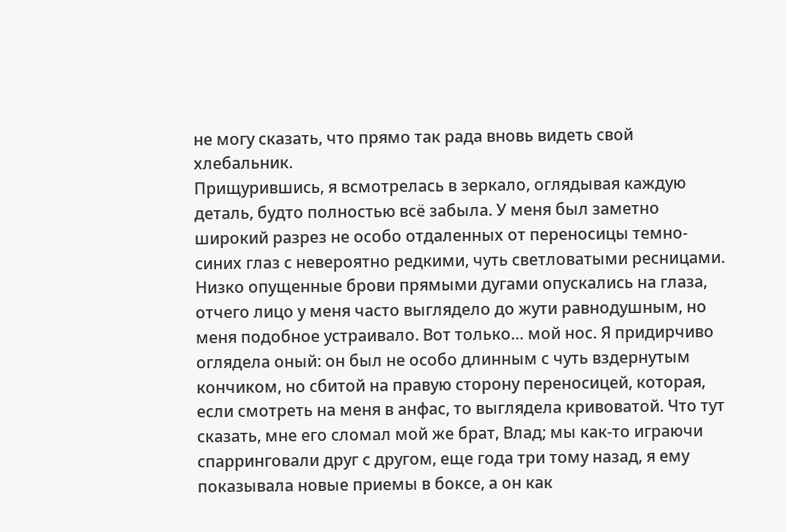не могу сказать, что прямо так рада вновь видеть свой хлебальник.
Прищурившись, я всмотрелась в зеркало, оглядывая каждую деталь, будто полностью всё забыла. У меня был заметно широкий разрез не особо отдаленных от переносицы темно-синих глаз с невероятно редкими, чуть светловатыми ресницами. Низко опущенные брови прямыми дугами опускались на глаза, отчего лицо у меня часто выглядело до жути равнодушным, но меня подобное устраивало. Вот только… мой нос. Я придирчиво оглядела оный: он был не особо длинным с чуть вздернутым кончиком, но сбитой на правую сторону переносицей, которая, если смотреть на меня в анфас, то выглядела кривоватой. Что тут сказать, мне его сломал мой же брат, Влад; мы как-то играючи спарринговали друг с другом, еще года три тому назад, я ему показывала новые приемы в боксе, а он как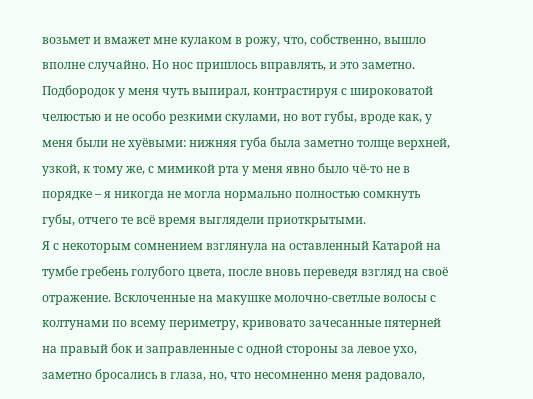возьмет и вмажет мне кулаком в рожу, что, собственно, вышло вполне случайно. Но нос пришлось вправлять, и это заметно. Подбородок у меня чуть выпирал, контрастируя с широковатой челюстью и не особо резкими скулами, но вот губы, вроде как, у меня были не хуёвыми: нижняя губа была заметно толще верхней, узкой, к тому же, с мимикой рта у меня явно было чё-то не в порядке – я никогда не могла нормально полностью сомкнуть губы, отчего те всё время выглядели приоткрытыми.
Я с некоторым сомнением взглянула на оставленный Катарой на тумбе гребень голубого цвета, после вновь переведя взгляд на своё отражение. Всклоченные на макушке молочно-светлые волосы с колтунами по всему периметру, кривовато зачесанные пятерней на правый бок и заправленные с одной стороны за левое ухо, заметно бросались в глаза, но, что несомненно меня радовало,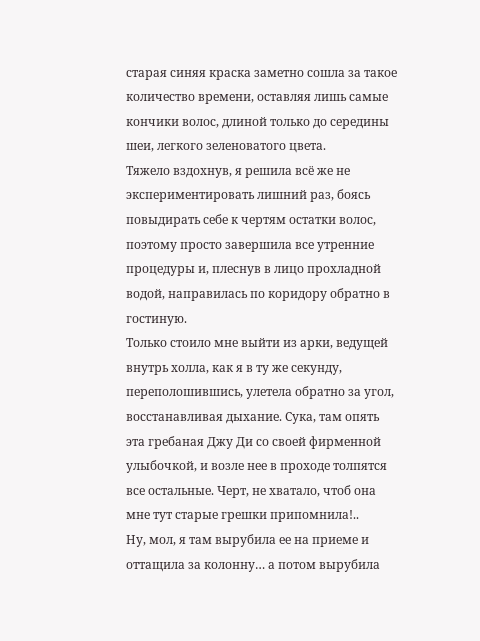старая синяя краска заметно сошла за такое количество времени, оставляя лишь самые кончики волос, длиной только до середины шеи, легкого зеленоватого цвета.
Тяжело вздохнув, я решила всё же не экспериментировать лишний раз, боясь повыдирать себе к чертям остатки волос, поэтому просто завершила все утренние процедуры и, плеснув в лицо прохладной водой, направилась по коридору обратно в гостиную.
Только стоило мне выйти из арки, ведущей внутрь холла, как я в ту же секунду, переполошившись, улетела обратно за угол, восстанавливая дыхание. Сука, там опять эта гребаная Джу Ди со своей фирменной улыбочкой, и возле нее в проходе толпятся все остальные. Черт, не хватало, чтоб она мне тут старые грешки припомнила!..
Ну, мол, я там вырубила ее на приеме и оттащила за колонну… а потом вырубила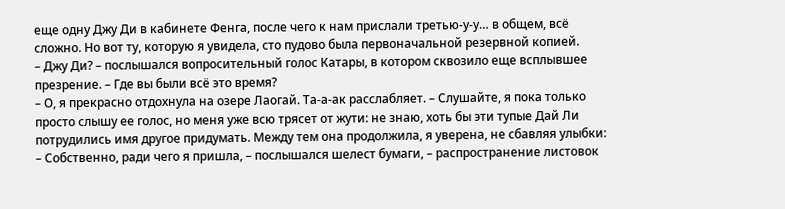еще одну Джу Ди в кабинете Фенга, после чего к нам прислали третью-у-у… в общем, всё сложно. Но вот ту, которую я увидела, сто пудово была первоначальной резервной копией.
– Джу Ди? – послышался вопросительный голос Катары, в котором сквозило еще всплывшее презрение. – Где вы были всё это время?
– О, я прекрасно отдохнула на озере Лаогай. Та-а-ак расслабляет. – Слушайте, я пока только просто слышу ее голос, но меня уже всю трясет от жути: не знаю, хоть бы эти тупые Дай Ли потрудились имя другое придумать. Между тем она продолжила, я уверена, не сбавляя улыбки: – Собственно, ради чего я пришла, – послышался шелест бумаги, – распространение листовок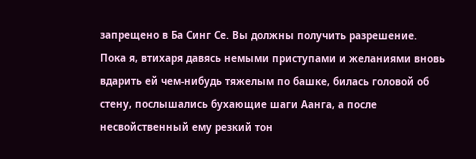запрещено в Ба Синг Се. Вы должны получить разрешение.
Пока я, втихаря давясь немыми приступами и желаниями вновь вдарить ей чем-нибудь тяжелым по башке, билась головой об стену, послышались бухающие шаги Аанга, а после несвойственный ему резкий тон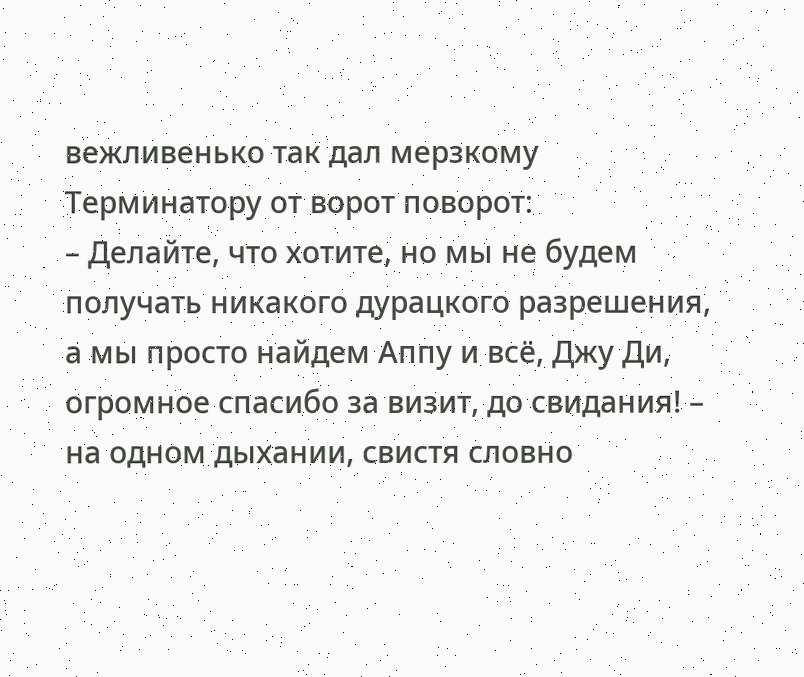вежливенько так дал мерзкому Терминатору от ворот поворот:
– Делайте, что хотите, но мы не будем получать никакого дурацкого разрешения, а мы просто найдем Аппу и всё, Джу Ди, огромное спасибо за визит, до свидания! – на одном дыхании, свистя словно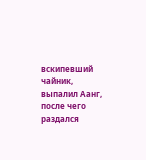вскипевший чайник, выпалил Аанг, после чего раздался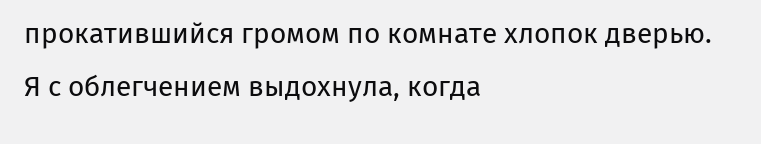прокатившийся громом по комнате хлопок дверью.
Я с облегчением выдохнула, когда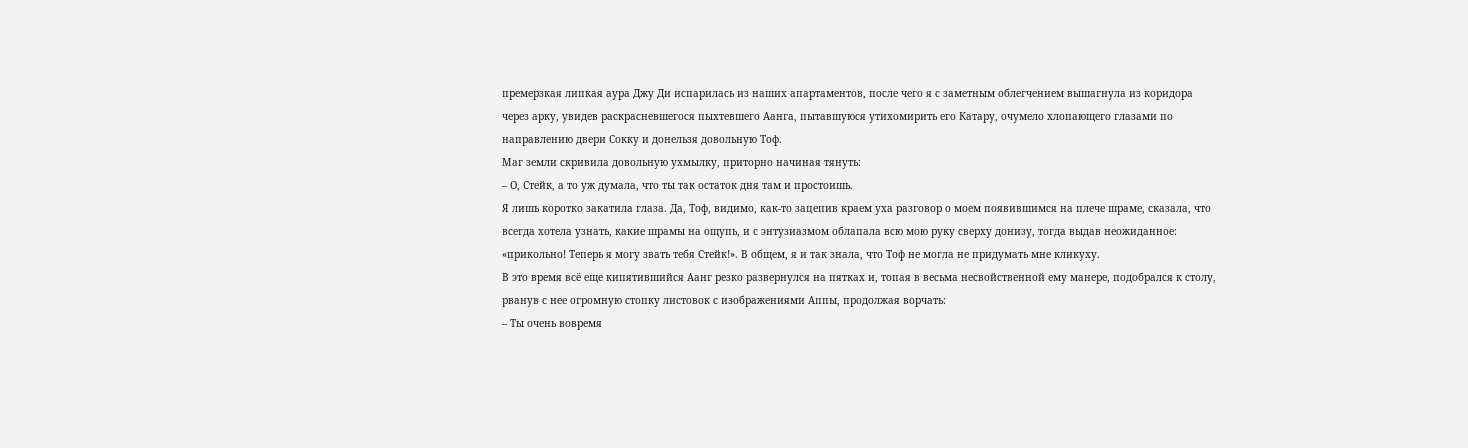премерзкая липкая аура Джу Ди испарилась из наших апартаментов, после чего я с заметным облегчением вышагнула из коридора через арку, увидев раскрасневшегося пыхтевшего Аанга, пытавшуюся утихомирить его Катару, очумело хлопающего глазами по направлению двери Сокку и донельзя довольную Тоф.
Маг земли скривила довольную ухмылку, приторно начиная тянуть:
– О, Стейк, а то уж думала, что ты так остаток дня там и простоишь.
Я лишь коротко закатила глаза. Да, Тоф, видимо, как-то зацепив краем уха разговор о моем появившимся на плече шраме, сказала, что всегда хотела узнать, какие шрамы на ощупь, и с энтузиазмом облапала всю мою руку сверху донизу, тогда выдав неожиданное: «прикольно! Теперь я могу звать тебя Стейк!». В общем, я и так знала, что Тоф не могла не придумать мне кликуху.
В это время всё еще кипятившийся Аанг резко развернулся на пятках и, топая в весьма несвойственной ему манере, подобрался к столу, рванув с нее огромную стопку листовок с изображениями Аппы, продолжая ворчать:
– Ты очень вовремя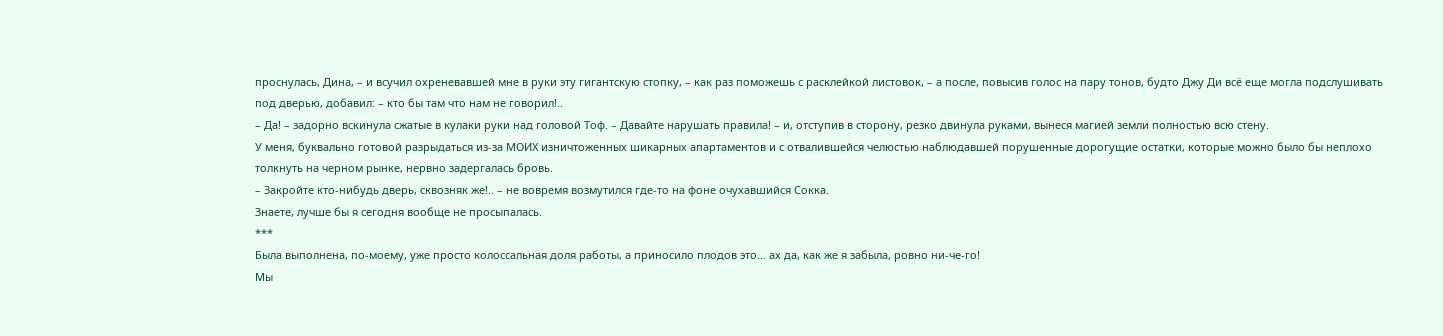проснулась, Дина, – и всучил охреневавшей мне в руки эту гигантскую стопку, – как раз поможешь с расклейкой листовок, – а после, повысив голос на пару тонов, будто Джу Ди всё еще могла подслушивать под дверью, добавил: – кто бы там что нам не говорил!..
– Да! – задорно вскинула сжатые в кулаки руки над головой Тоф. – Давайте нарушать правила! – и, отступив в сторону, резко двинула руками, вынеся магией земли полностью всю стену.
У меня, буквально готовой разрыдаться из-за МОИХ изничтоженных шикарных апартаментов и с отвалившейся челюстью наблюдавшей порушенные дорогущие остатки, которые можно было бы неплохо толкнуть на черном рынке, нервно задергалась бровь.
– Закройте кто-нибудь дверь, сквозняк же!.. – не вовремя возмутился где-то на фоне очухавшийся Сокка.
Знаете, лучше бы я сегодня вообще не просыпалась.
***
Была выполнена, по-моему, уже просто колоссальная доля работы, а приносило плодов это… ах да, как же я забыла, ровно ни-че-го!
Мы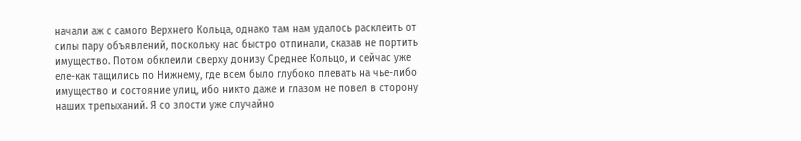начали аж с самого Верхнего Кольца, однако там нам удалось расклеить от силы пару объявлений, поскольку нас быстро отпинали, сказав не портить имущество. Потом обклеили сверху донизу Среднее Кольцо, и сейчас уже еле-как тащились по Нижнему, где всем было глубоко плевать на чье-либо имущество и состояние улиц, ибо никто даже и глазом не повел в сторону наших трепыханий. Я со злости уже случайно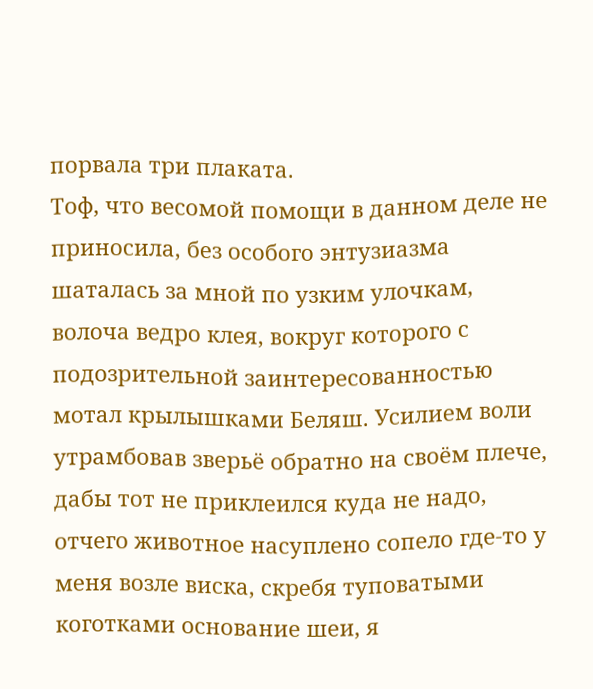порвала три плаката.
Тоф, что весомой помощи в данном деле не приносила, без особого энтузиазма шаталась за мной по узким улочкам, волоча ведро клея, вокруг которого с подозрительной заинтересованностью мотал крылышками Беляш. Усилием воли утрамбовав зверьё обратно на своём плече, дабы тот не приклеился куда не надо, отчего животное насуплено сопело где-то у меня возле виска, скребя туповатыми коготками основание шеи, я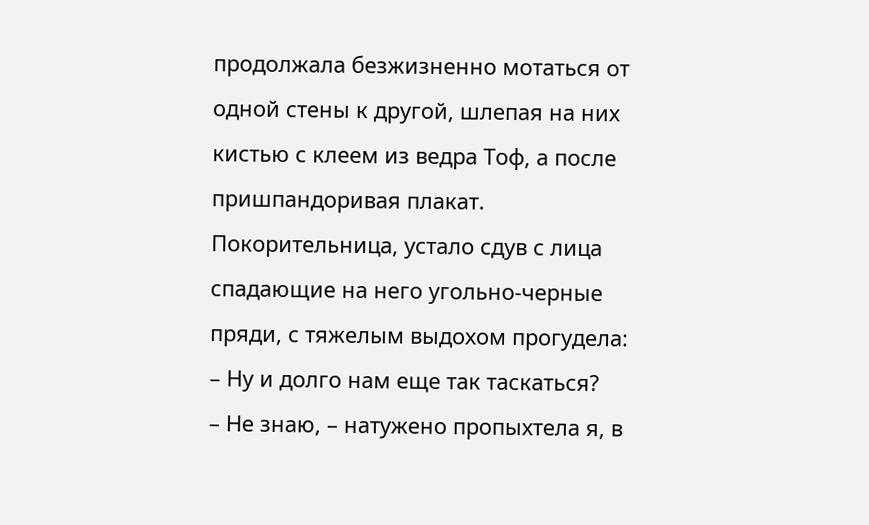продолжала безжизненно мотаться от одной стены к другой, шлепая на них кистью с клеем из ведра Тоф, а после пришпандоривая плакат.
Покорительница, устало сдув с лица спадающие на него угольно-черные пряди, с тяжелым выдохом прогудела:
– Ну и долго нам еще так таскаться?
– Не знаю, – натужено пропыхтела я, в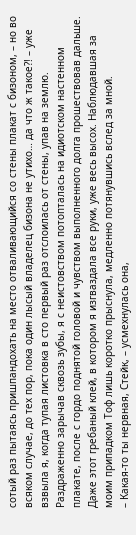сотый раз пытаясь пришпандохать на место отваливающийся со стены плакат с бизоном, – но во всяком случае, до тех пор, пока один лысый владелец бизона не утихо… да что ж такое?! – уже взвыла я, когда тупая листовка в сто первый раз отслоилась от стены, упав на землю.
Раздраженно зарычав сквозь зубы, я с неистовством потопталась на идиотском настенном плакате, после с гордо поднятой головой и чувством выполненного долга прошествовав дальше. Даже этот гребаный клей, в котором я изгваздала все руки, уже весь высох. Наблюдавшая за моим припадком Тоф лишь коротко прыснула, медленно потянувшись вслед за мной.
– Какая-то ты нервная, Стейк, – усмехнулась она,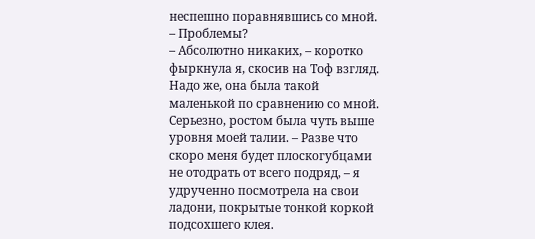неспешно поравнявшись со мной. – Проблемы?
– Абсолютно никаких, – коротко фыркнула я, скосив на Тоф взгляд. Надо же, она была такой маленькой по сравнению со мной. Серьезно, ростом была чуть выше уровня моей талии. – Разве что скоро меня будет плоскогубцами не отодрать от всего подряд, – я удрученно посмотрела на свои ладони, покрытые тонкой коркой подсохшего клея.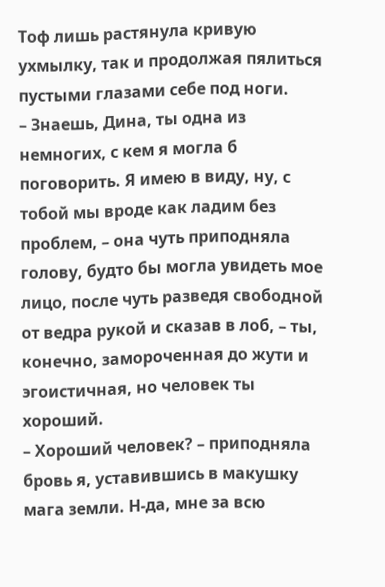Тоф лишь растянула кривую ухмылку, так и продолжая пялиться пустыми глазами себе под ноги.
– Знаешь, Дина, ты одна из немногих, с кем я могла б поговорить. Я имею в виду, ну, с тобой мы вроде как ладим без проблем, – она чуть приподняла голову, будто бы могла увидеть мое лицо, после чуть разведя свободной от ведра рукой и сказав в лоб, – ты, конечно, замороченная до жути и эгоистичная, но человек ты хороший.
– Хороший человек? – приподняла бровь я, уставившись в макушку мага земли. Н-да, мне за всю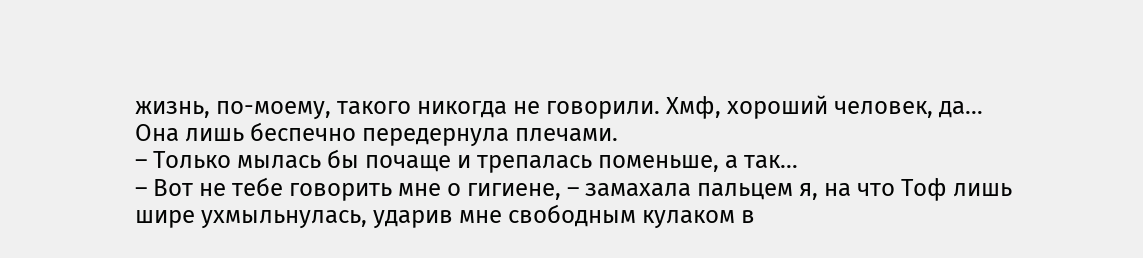жизнь, по-моему, такого никогда не говорили. Хмф, хороший человек, да…
Она лишь беспечно передернула плечами.
– Только мылась бы почаще и трепалась поменьше, а так…
– Вот не тебе говорить мне о гигиене, – замахала пальцем я, на что Тоф лишь шире ухмыльнулась, ударив мне свободным кулаком в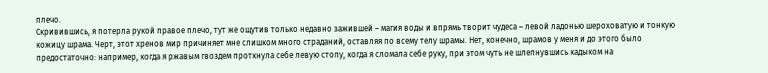плечо.
Скривившись, я потерла рукой правое плечо, тут же ощутив только недавно зажившей – магия воды и впрямь творит чудеса – левой ладонью шероховатую и тонкую кожицу шрама. Черт, этот хренов мир причиняет мне слишком много страданий, оставляя по всему телу шрамы. Нет, конечно, шрамов у меня и до этого было предостаточно: например, когда я ржавым гвоздем проткнула себе левую стопу, когда я сломала себе руку, при этом чуть не шлепнувшись кадыком на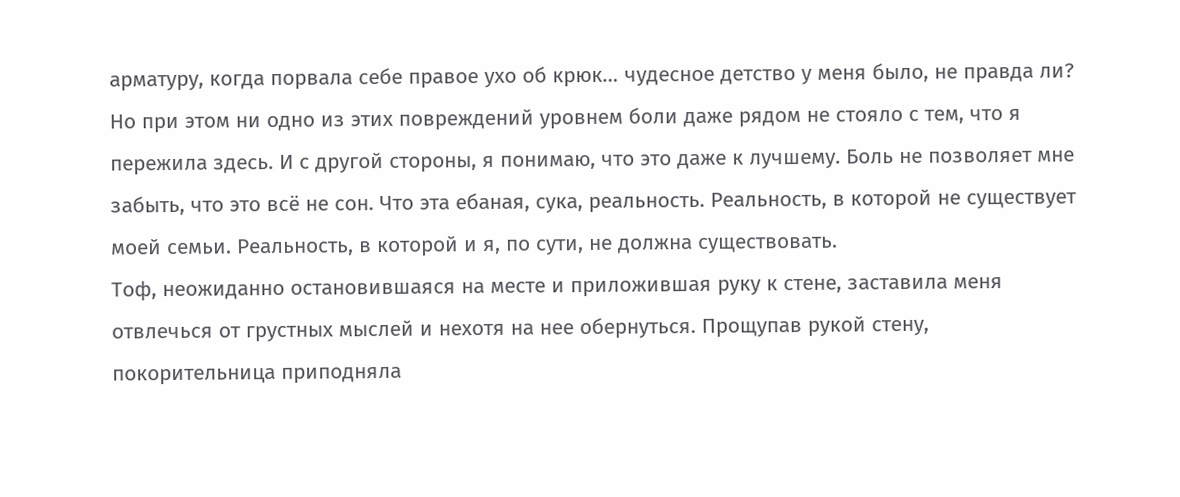арматуру, когда порвала себе правое ухо об крюк… чудесное детство у меня было, не правда ли?
Но при этом ни одно из этих повреждений уровнем боли даже рядом не стояло с тем, что я пережила здесь. И с другой стороны, я понимаю, что это даже к лучшему. Боль не позволяет мне забыть, что это всё не сон. Что эта ебаная, сука, реальность. Реальность, в которой не существует моей семьи. Реальность, в которой и я, по сути, не должна существовать.
Тоф, неожиданно остановившаяся на месте и приложившая руку к стене, заставила меня отвлечься от грустных мыслей и нехотя на нее обернуться. Прощупав рукой стену, покорительница приподняла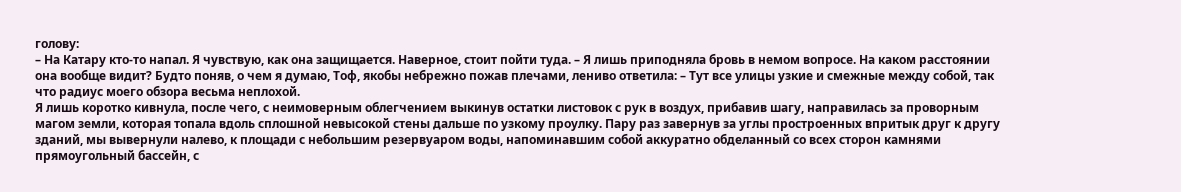голову:
– На Катару кто-то напал. Я чувствую, как она защищается. Наверное, стоит пойти туда. – Я лишь приподняла бровь в немом вопросе. На каком расстоянии она вообще видит? Будто поняв, о чем я думаю, Тоф, якобы небрежно пожав плечами, лениво ответила: – Тут все улицы узкие и смежные между собой, так что радиус моего обзора весьма неплохой.
Я лишь коротко кивнула, после чего, с неимоверным облегчением выкинув остатки листовок с рук в воздух, прибавив шагу, направилась за проворным магом земли, которая топала вдоль сплошной невысокой стены дальше по узкому проулку. Пару раз завернув за углы простроенных впритык друг к другу зданий, мы вывернули налево, к площади с небольшим резервуаром воды, напоминавшим собой аккуратно обделанный со всех сторон камнями прямоугольный бассейн, с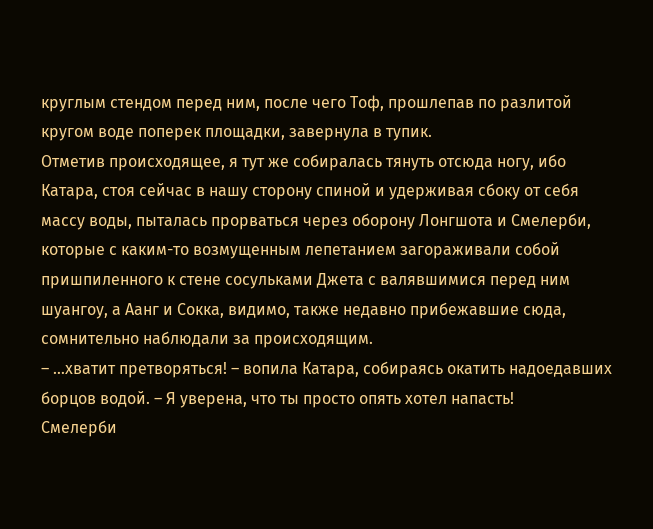круглым стендом перед ним, после чего Тоф, прошлепав по разлитой кругом воде поперек площадки, завернула в тупик.
Отметив происходящее, я тут же собиралась тянуть отсюда ногу, ибо Катара, стоя сейчас в нашу сторону спиной и удерживая сбоку от себя массу воды, пыталась прорваться через оборону Лонгшота и Смелерби, которые с каким-то возмущенным лепетанием загораживали собой пришпиленного к стене сосульками Джета с валявшимися перед ним шуангоу, а Аанг и Сокка, видимо, также недавно прибежавшие сюда, сомнительно наблюдали за происходящим.
– …хватит претворяться! – вопила Катара, собираясь окатить надоедавших борцов водой. – Я уверена, что ты просто опять хотел напасть!
Смелерби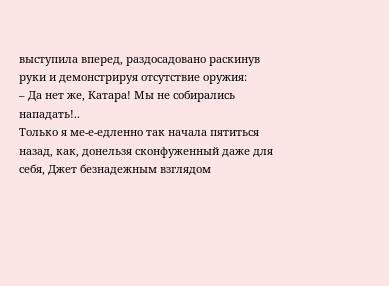выступила вперед, раздосадовано раскинув руки и демонстрируя отсутствие оружия:
– Да нет же, Катара! Мы не собирались нападать!..
Только я ме-е-едленно так начала пятиться назад, как, донельзя сконфуженный даже для себя, Джет безнадежным взглядом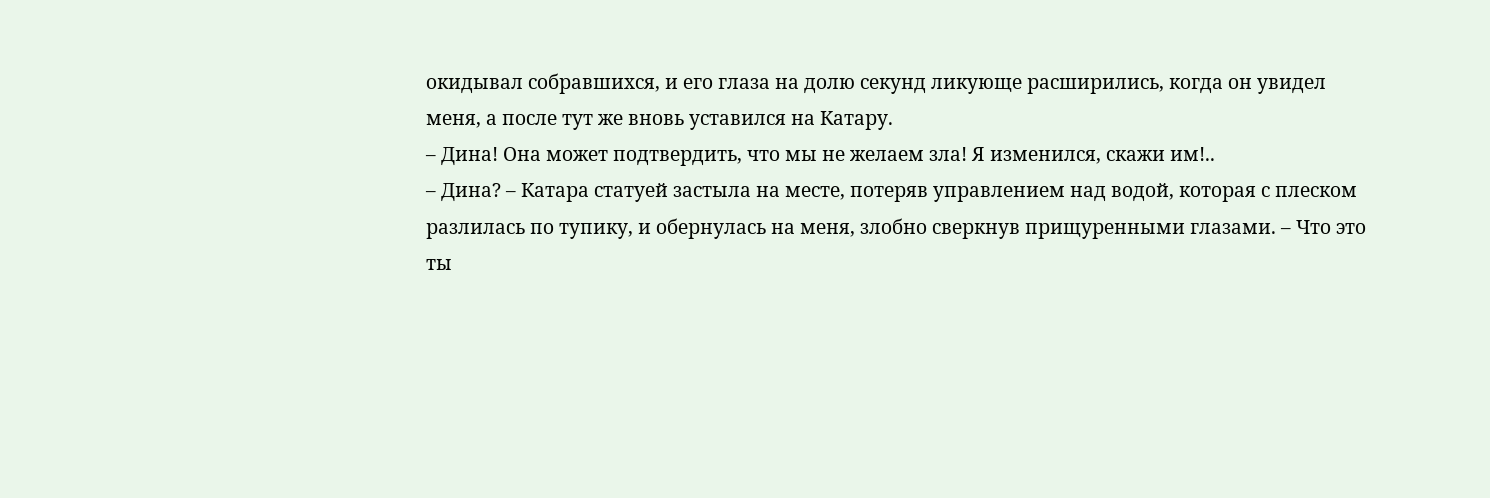окидывал собравшихся, и его глаза на долю секунд ликующе расширились, когда он увидел меня, а после тут же вновь уставился на Катару.
– Дина! Она может подтвердить, что мы не желаем зла! Я изменился, скажи им!..
– Дина? – Катара статуей застыла на месте, потеряв управлением над водой, которая с плеском разлилась по тупику, и обернулась на меня, злобно сверкнув прищуренными глазами. – Что это ты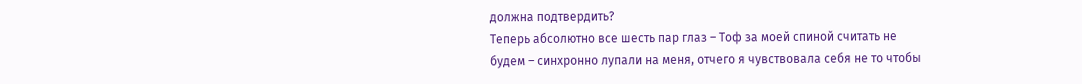должна подтвердить?
Теперь абсолютно все шесть пар глаз – Тоф за моей спиной считать не будем – синхронно лупали на меня, отчего я чувствовала себя не то чтобы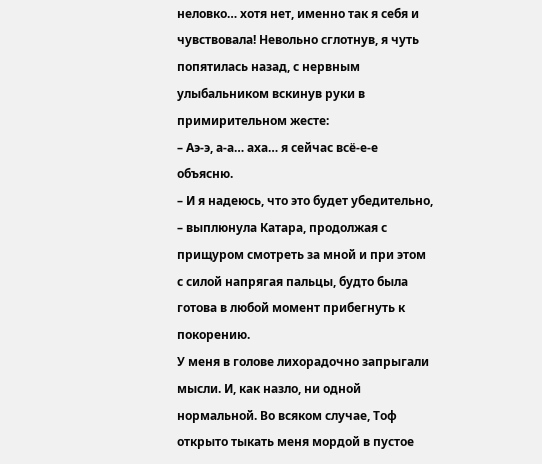неловко… хотя нет, именно так я себя и чувствовала! Невольно сглотнув, я чуть попятилась назад, с нервным улыбальником вскинув руки в примирительном жесте:
– Аэ-э, а-а… аха… я сейчас всё-е-е объясню.
– И я надеюсь, что это будет убедительно, – выплюнула Катара, продолжая с прищуром смотреть за мной и при этом с силой напрягая пальцы, будто была готова в любой момент прибегнуть к покорению.
У меня в голове лихорадочно запрыгали мысли. И, как назло, ни одной нормальной. Во всяком случае, Тоф открыто тыкать меня мордой в пустое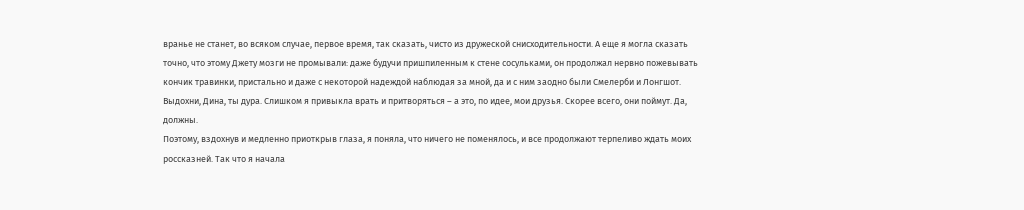вранье не станет, во всяком случае, первое время, так сказать, чисто из дружеской снисходительности. А еще я могла сказать точно, что этому Джету мозги не промывали: даже будучи пришпиленным к стене сосульками, он продолжал нервно пожевывать кончик травинки, пристально и даже с некоторой надеждой наблюдая за мной, да и с ним заодно были Смелерби и Лонгшот.
Выдохни, Дина, ты дура. Слишком я привыкла врать и притворяться – а это, по идее, мои друзья. Скорее всего, они поймут. Да, должны.
Поэтому, вздохнув и медленно приоткрыв глаза, я поняла, что ничего не поменялось, и все продолжают терпеливо ждать моих россказней. Так что я начала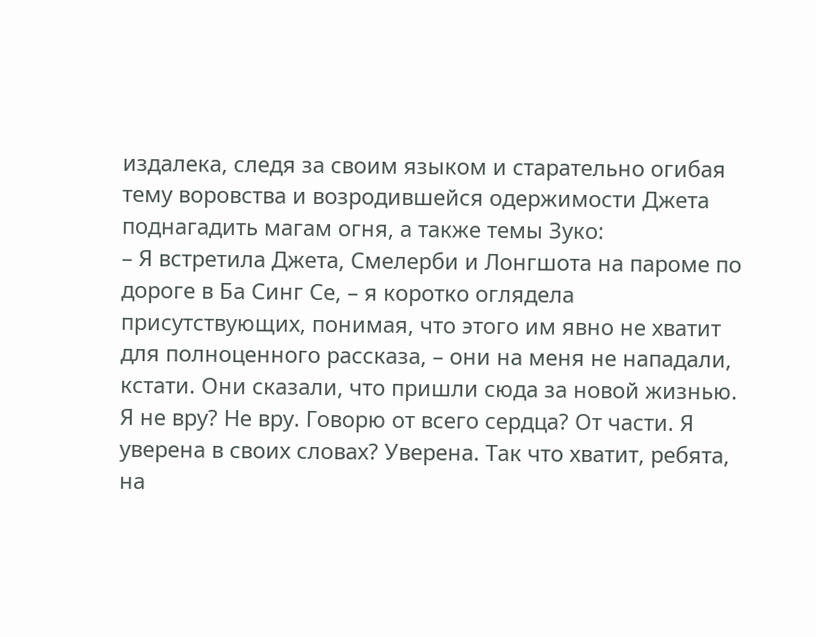издалека, следя за своим языком и старательно огибая тему воровства и возродившейся одержимости Джета поднагадить магам огня, а также темы Зуко:
– Я встретила Джета, Смелерби и Лонгшота на пароме по дороге в Ба Синг Се, – я коротко оглядела присутствующих, понимая, что этого им явно не хватит для полноценного рассказа, – они на меня не нападали, кстати. Они сказали, что пришли сюда за новой жизнью.
Я не вру? Не вру. Говорю от всего сердца? От части. Я уверена в своих словах? Уверена. Так что хватит, ребята, на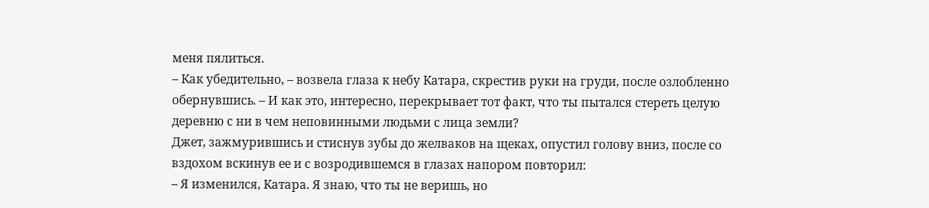меня пялиться.
– Как убедительно, – возвела глаза к небу Катара, скрестив руки на груди, после озлобленно обернувшись. – И как это, интересно, перекрывает тот факт, что ты пытался стереть целую деревню с ни в чем неповинными людьми с лица земли?
Джет, зажмурившись и стиснув зубы до желваков на щеках, опустил голову вниз, после со вздохом вскинув ее и с возродившемся в глазах напором повторил:
– Я изменился, Катара. Я знаю, что ты не веришь, но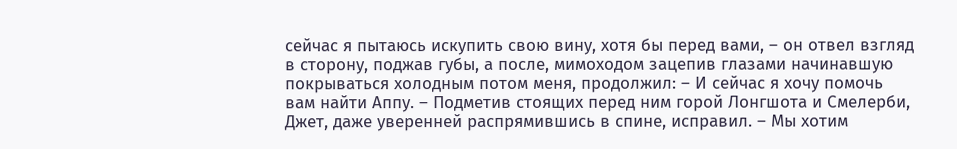сейчас я пытаюсь искупить свою вину, хотя бы перед вами, – он отвел взгляд в сторону, поджав губы, а после, мимоходом зацепив глазами начинавшую покрываться холодным потом меня, продолжил: – И сейчас я хочу помочь вам найти Аппу. – Подметив стоящих перед ним горой Лонгшота и Смелерби, Джет, даже уверенней распрямившись в спине, исправил. – Мы хотим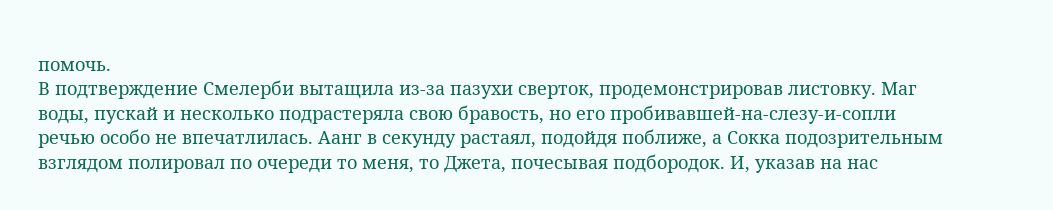помочь.
В подтверждение Смелерби вытащила из-за пазухи сверток, продемонстрировав листовку. Маг воды, пускай и несколько подрастеряла свою бравость, но его пробивавшей-на-слезу-и-сопли речью особо не впечатлилась. Аанг в секунду растаял, подойдя поближе, а Сокка подозрительным взглядом полировал по очереди то меня, то Джета, почесывая подбородок. И, указав на нас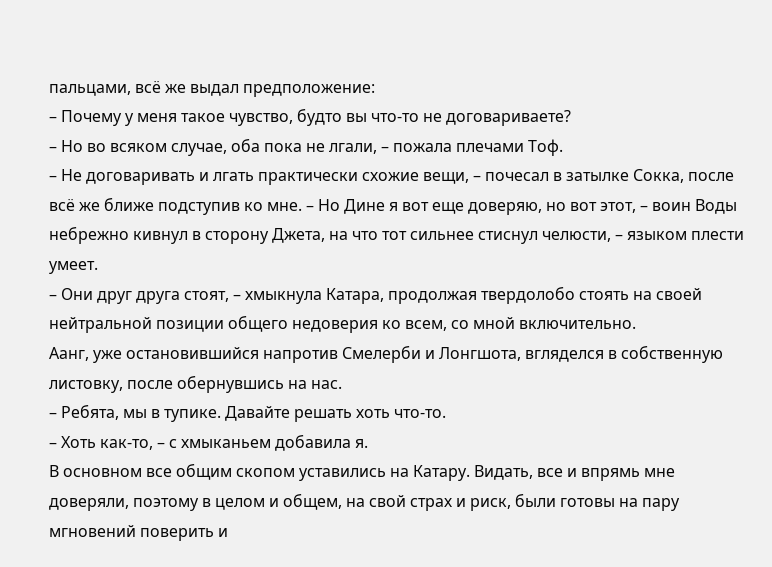пальцами, всё же выдал предположение:
– Почему у меня такое чувство, будто вы что-то не договариваете?
– Но во всяком случае, оба пока не лгали, – пожала плечами Тоф.
– Не договаривать и лгать практически схожие вещи, – почесал в затылке Сокка, после всё же ближе подступив ко мне. – Но Дине я вот еще доверяю, но вот этот, – воин Воды небрежно кивнул в сторону Джета, на что тот сильнее стиснул челюсти, – языком плести умеет.
– Они друг друга стоят, – хмыкнула Катара, продолжая твердолобо стоять на своей нейтральной позиции общего недоверия ко всем, со мной включительно.
Аанг, уже остановившийся напротив Смелерби и Лонгшота, вгляделся в собственную листовку, после обернувшись на нас.
– Ребята, мы в тупике. Давайте решать хоть что-то.
– Хоть как-то, – с хмыканьем добавила я.
В основном все общим скопом уставились на Катару. Видать, все и впрямь мне доверяли, поэтому в целом и общем, на свой страх и риск, были готовы на пару мгновений поверить и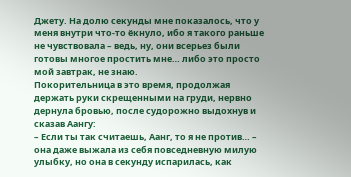Джету. На долю секунды мне показалось, что у меня внутри что-то ёкнуло, ибо я такого раньше не чувствовала – ведь, ну, они всерьез были готовы многое простить мне… либо это просто мой завтрак, не знаю.
Покорительница в это время, продолжая держать руки скрещенными на груди, нервно дернула бровью, после судорожно выдохнув и сказав Аангу:
– Если ты так считаешь, Аанг, то я не против… – она даже выжала из себя повседневную милую улыбку, но она в секунду испарилась, как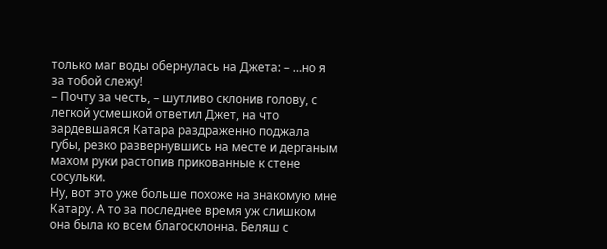только маг воды обернулась на Джета: – …но я за тобой слежу!
– Почту за честь, – шутливо склонив голову, с легкой усмешкой ответил Джет, на что зардевшаяся Катара раздраженно поджала губы, резко развернувшись на месте и дерганым махом руки растопив прикованные к стене сосульки.
Ну, вот это уже больше похоже на знакомую мне Катару. А то за последнее время уж слишком она была ко всем благосклонна. Беляш с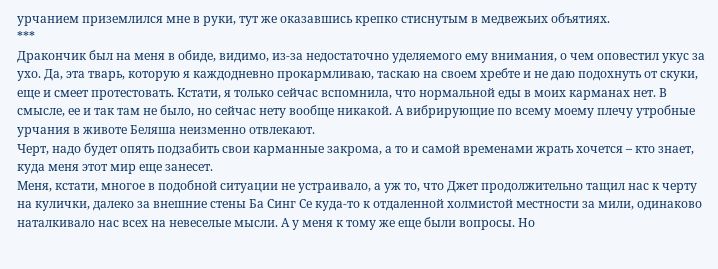урчанием приземлился мне в руки, тут же оказавшись крепко стиснутым в медвежьих объятиях.
***
Дракончик был на меня в обиде, видимо, из-за недостаточно уделяемого ему внимания, о чем оповестил укус за ухо. Да, эта тварь, которую я каждодневно прокармливаю, таскаю на своем хребте и не даю подохнуть от скуки, еще и смеет протестовать. Кстати, я только сейчас вспомнила, что нормальной еды в моих карманах нет. В смысле, ее и так там не было, но сейчас нету вообще никакой. А вибрирующие по всему моему плечу утробные урчания в животе Беляша неизменно отвлекают.
Черт, надо будет опять подзабить свои карманные закрома, а то и самой временами жрать хочется – кто знает, куда меня этот мир еще занесет.
Меня, кстати, многое в подобной ситуации не устраивало, а уж то, что Джет продолжительно тащил нас к черту на кулички, далеко за внешние стены Ба Синг Се куда-то к отдаленной холмистой местности за мили, одинаково наталкивало нас всех на невеселые мысли. А у меня к тому же еще были вопросы. Но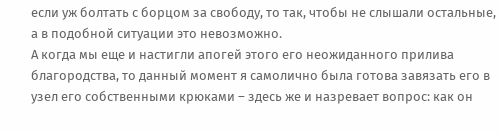если уж болтать с борцом за свободу, то так, чтобы не слышали остальные, а в подобной ситуации это невозможно.
А когда мы еще и настигли апогей этого его неожиданного прилива благородства, то данный момент я самолично была готова завязать его в узел его собственными крюками – здесь же и назревает вопрос: как он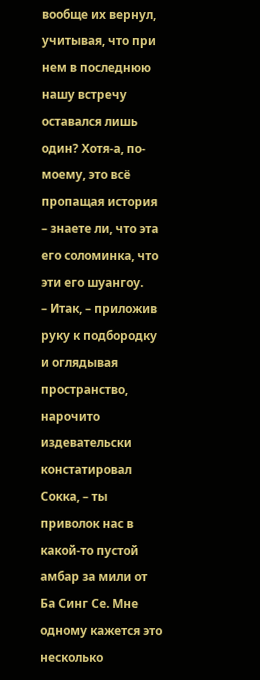вообще их вернул, учитывая, что при нем в последнюю нашу встречу оставался лишь один? Хотя-а, по-моему, это всё пропащая история – знаете ли, что эта его соломинка, что эти его шуангоу.
– Итак, – приложив руку к подбородку и оглядывая пространство, нарочито издевательски констатировал Сокка, – ты приволок нас в какой-то пустой амбар за мили от Ба Синг Се. Мне одному кажется это несколько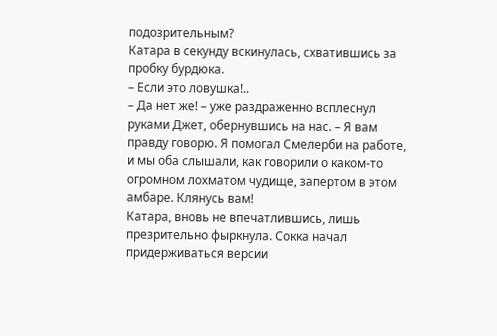подозрительным?
Катара в секунду вскинулась, схватившись за пробку бурдюка.
– Если это ловушка!..
– Да нет же! – уже раздраженно всплеснул руками Джет, обернувшись на нас. – Я вам правду говорю. Я помогал Смелерби на работе, и мы оба слышали, как говорили о каком-то огромном лохматом чудище, запертом в этом амбаре. Клянусь вам!
Катара, вновь не впечатлившись, лишь презрительно фыркнула. Сокка начал придерживаться версии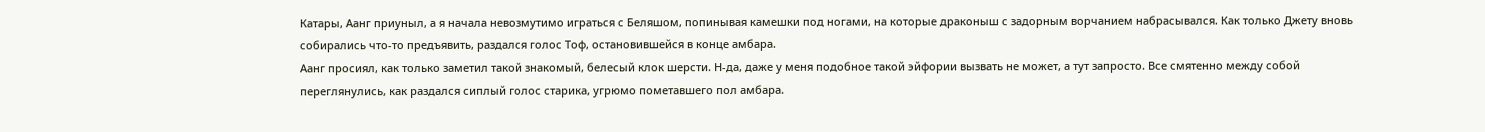Катары, Аанг приуныл, а я начала невозмутимо играться с Беляшом, попинывая камешки под ногами, на которые драконыш с задорным ворчанием набрасывался. Как только Джету вновь собирались что-то предъявить, раздался голос Тоф, остановившейся в конце амбара.
Аанг просиял, как только заметил такой знакомый, белесый клок шерсти. Н-да, даже у меня подобное такой эйфории вызвать не может, а тут запросто. Все смятенно между собой переглянулись, как раздался сиплый голос старика, угрюмо пометавшего пол амбара.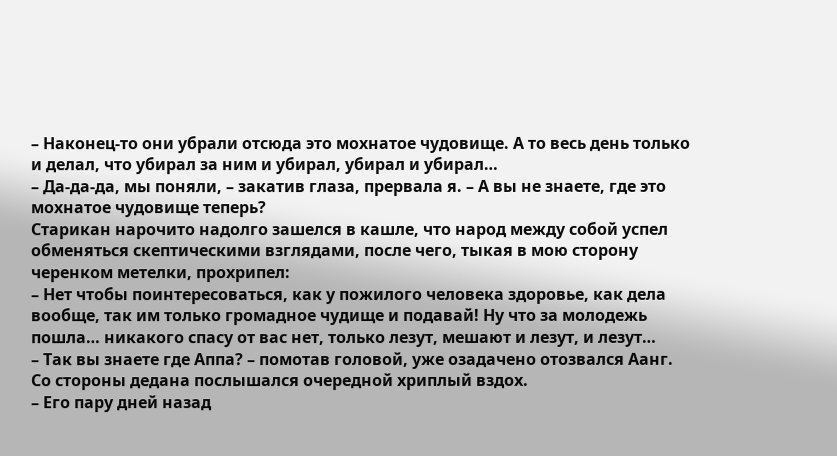– Наконец-то они убрали отсюда это мохнатое чудовище. А то весь день только и делал, что убирал за ним и убирал, убирал и убирал…
– Да-да-да, мы поняли, – закатив глаза, прервала я. – А вы не знаете, где это мохнатое чудовище теперь?
Старикан нарочито надолго зашелся в кашле, что народ между собой успел обменяться скептическими взглядами, после чего, тыкая в мою сторону черенком метелки, прохрипел:
– Нет чтобы поинтересоваться, как у пожилого человека здоровье, как дела вообще, так им только громадное чудище и подавай! Ну что за молодежь пошла… никакого спасу от вас нет, только лезут, мешают и лезут, и лезут…
– Так вы знаете где Аппа? – помотав головой, уже озадачено отозвался Аанг.
Со стороны дедана послышался очередной хриплый вздох.
– Его пару дней назад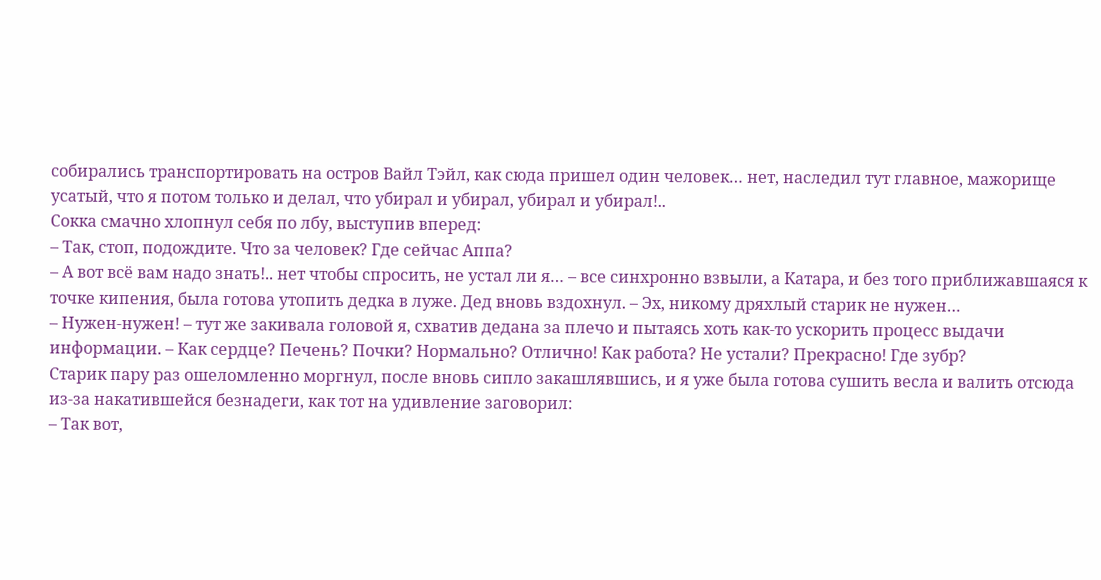собирались транспортировать на остров Вайл Тэйл, как сюда пришел один человек… нет, наследил тут главное, мажорище усатый, что я потом только и делал, что убирал и убирал, убирал и убирал!..
Сокка смачно хлопнул себя по лбу, выступив вперед:
– Так, стоп, подождите. Что за человек? Где сейчас Аппа?
– А вот всё вам надо знать!.. нет чтобы спросить, не устал ли я… – все синхронно взвыли, а Катара, и без того приближавшаяся к точке кипения, была готова утопить дедка в луже. Дед вновь вздохнул. – Эх, никому дряхлый старик не нужен…
– Нужен-нужен! – тут же закивала головой я, схватив дедана за плечо и пытаясь хоть как-то ускорить процесс выдачи информации. – Как сердце? Печень? Почки? Нормально? Отлично! Как работа? Не устали? Прекрасно! Где зубр?
Старик пару раз ошеломленно моргнул, после вновь сипло закашлявшись, и я уже была готова сушить весла и валить отсюда из-за накатившейся безнадеги, как тот на удивление заговорил:
– Так вот,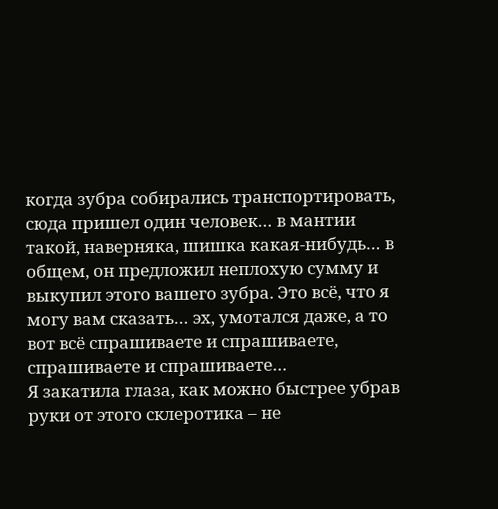когда зубра собирались транспортировать, сюда пришел один человек… в мантии такой, наверняка, шишка какая-нибудь… в общем, он предложил неплохую сумму и выкупил этого вашего зубра. Это всё, что я могу вам сказать… эх, умотался даже, а то вот всё спрашиваете и спрашиваете, спрашиваете и спрашиваете…
Я закатила глаза, как можно быстрее убрав руки от этого склеротика – не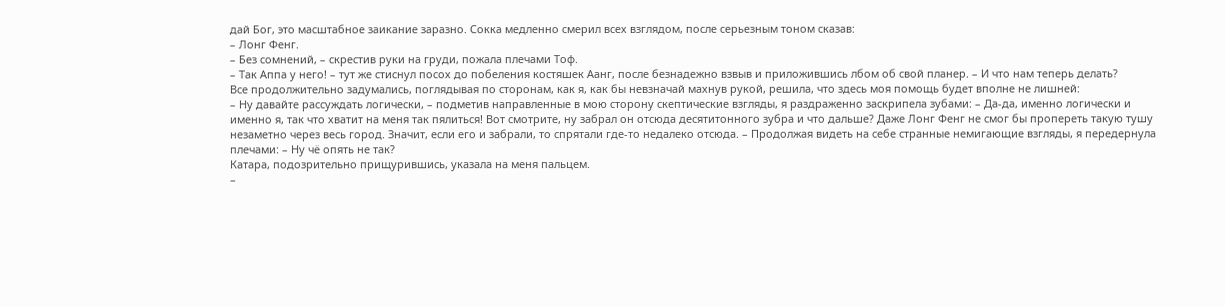дай Бог, это масштабное заикание заразно. Сокка медленно смерил всех взглядом, после серьезным тоном сказав:
– Лонг Фенг.
– Без сомнений, – скрестив руки на груди, пожала плечами Тоф.
– Так Аппа у него! – тут же стиснул посох до побеления костяшек Аанг, после безнадежно взвыв и приложившись лбом об свой планер. – И что нам теперь делать?
Все продолжительно задумались, поглядывая по сторонам, как я, как бы невзначай махнув рукой, решила, что здесь моя помощь будет вполне не лишней:
– Ну давайте рассуждать логически, – подметив направленные в мою сторону скептические взгляды, я раздраженно заскрипела зубами: – Да-да, именно логически и именно я, так что хватит на меня так пялиться! Вот смотрите, ну забрал он отсюда десятитонного зубра и что дальше? Даже Лонг Фенг не смог бы пропереть такую тушу незаметно через весь город. Значит, если его и забрали, то спрятали где-то недалеко отсюда. – Продолжая видеть на себе странные немигающие взгляды, я передернула плечами: – Ну чё опять не так?
Катара, подозрительно прищурившись, указала на меня пальцем.
–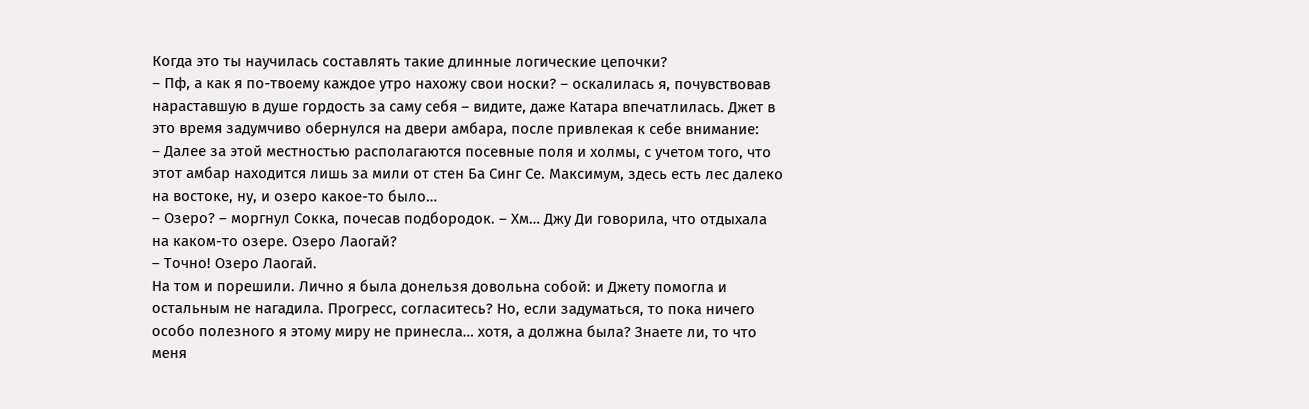Когда это ты научилась составлять такие длинные логические цепочки?
– Пф, а как я по-твоему каждое утро нахожу свои носки? – оскалилась я, почувствовав нараставшую в душе гордость за саму себя – видите, даже Катара впечатлилась. Джет в это время задумчиво обернулся на двери амбара, после привлекая к себе внимание:
– Далее за этой местностью располагаются посевные поля и холмы, с учетом того, что этот амбар находится лишь за мили от стен Ба Синг Се. Максимум, здесь есть лес далеко на востоке, ну, и озеро какое-то было…
– Озеро? – моргнул Сокка, почесав подбородок. – Хм… Джу Ди говорила, что отдыхала на каком-то озере. Озеро Лаогай?
– Точно! Озеро Лаогай.
На том и порешили. Лично я была донельзя довольна собой: и Джету помогла и остальным не нагадила. Прогресс, согласитесь? Но, если задуматься, то пока ничего особо полезного я этому миру не принесла… хотя, а должна была? Знаете ли, то что меня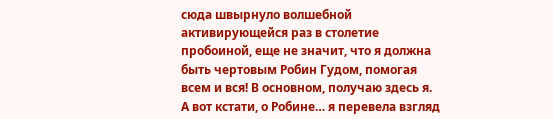сюда швырнуло волшебной активирующейся раз в столетие пробоиной, еще не значит, что я должна быть чертовым Робин Гудом, помогая всем и вся! В основном, получаю здесь я. А вот кстати, о Робине… я перевела взгляд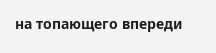на топающего впереди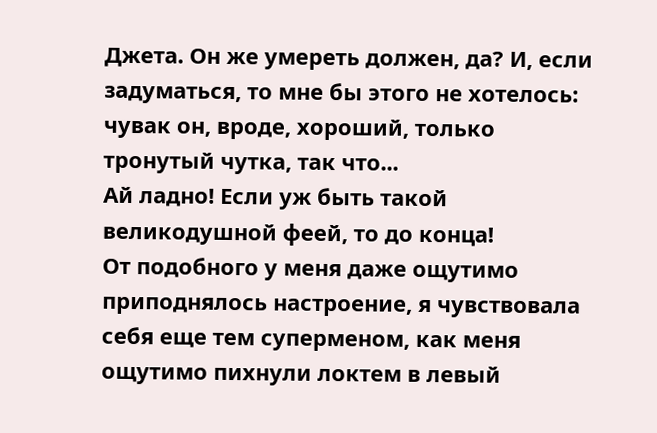Джета. Он же умереть должен, да? И, если задуматься, то мне бы этого не хотелось: чувак он, вроде, хороший, только тронутый чутка, так что...
Ай ладно! Если уж быть такой великодушной феей, то до конца!
От подобного у меня даже ощутимо приподнялось настроение, я чувствовала себя еще тем суперменом, как меня ощутимо пихнули локтем в левый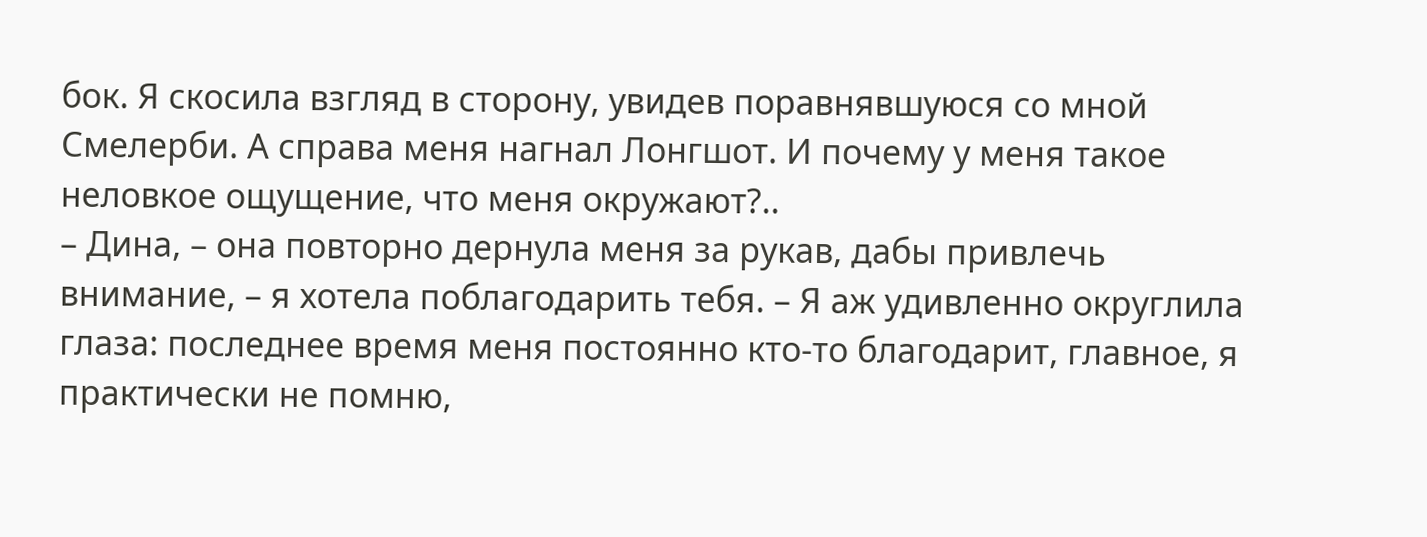бок. Я скосила взгляд в сторону, увидев поравнявшуюся со мной Смелерби. А справа меня нагнал Лонгшот. И почему у меня такое неловкое ощущение, что меня окружают?..
– Дина, – она повторно дернула меня за рукав, дабы привлечь внимание, – я хотела поблагодарить тебя. – Я аж удивленно округлила глаза: последнее время меня постоянно кто-то благодарит, главное, я практически не помню,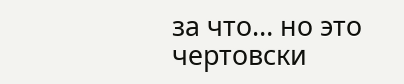за что… но это чертовски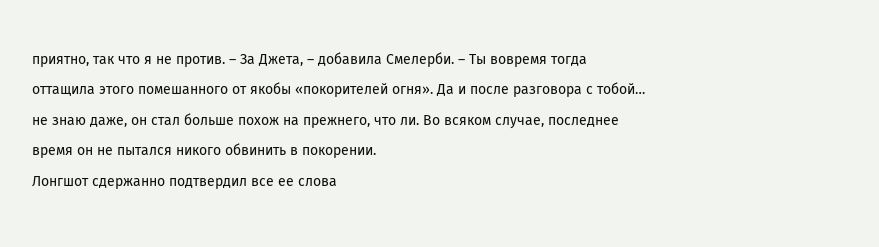приятно, так что я не против. – За Джета, – добавила Смелерби. – Ты вовремя тогда оттащила этого помешанного от якобы «покорителей огня». Да и после разговора с тобой… не знаю даже, он стал больше похож на прежнего, что ли. Во всяком случае, последнее время он не пытался никого обвинить в покорении.
Лонгшот сдержанно подтвердил все ее слова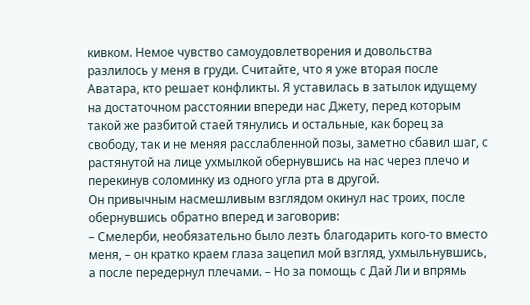кивком. Немое чувство самоудовлетворения и довольства разлилось у меня в груди. Считайте, что я уже вторая после Аватара, кто решает конфликты. Я уставилась в затылок идущему на достаточном расстоянии впереди нас Джету, перед которым такой же разбитой стаей тянулись и остальные, как борец за свободу, так и не меняя расслабленной позы, заметно сбавил шаг, с растянутой на лице ухмылкой обернувшись на нас через плечо и перекинув соломинку из одного угла рта в другой.
Он привычным насмешливым взглядом окинул нас троих, после обернувшись обратно вперед и заговорив:
– Смелерби, необязательно было лезть благодарить кого-то вместо меня, – он кратко краем глаза зацепил мой взгляд, ухмыльнувшись, а после передернул плечами. – Но за помощь с Дай Ли и впрямь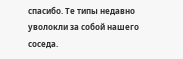спасибо. Те типы недавно уволокли за собой нашего соседа.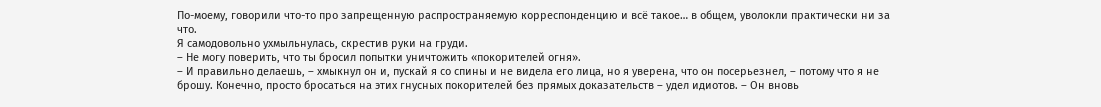По-моему, говорили что-то про запрещенную распространяемую корреспонденцию и всё такое… в общем, уволокли практически ни за что.
Я самодовольно ухмыльнулась, скрестив руки на груди.
– Не могу поверить, что ты бросил попытки уничтожить «покорителей огня».
– И правильно делаешь, – хмыкнул он и, пускай я со спины и не видела его лица, но я уверена, что он посерьезнел, – потому что я не брошу. Конечно, просто бросаться на этих гнусных покорителей без прямых доказательств – удел идиотов. – Он вновь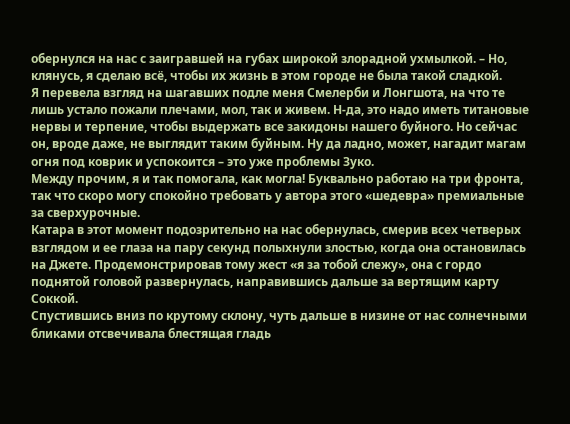обернулся на нас с заигравшей на губах широкой злорадной ухмылкой. – Но, клянусь, я сделаю всё, чтобы их жизнь в этом городе не была такой сладкой.
Я перевела взгляд на шагавших подле меня Смелерби и Лонгшота, на что те лишь устало пожали плечами, мол, так и живем. Н-да, это надо иметь титановые нервы и терпение, чтобы выдержать все закидоны нашего буйного. Но сейчас он, вроде даже, не выглядит таким буйным. Ну да ладно, может, нагадит магам огня под коврик и успокоится – это уже проблемы Зуко.
Между прочим, я и так помогала, как могла! Буквально работаю на три фронта, так что скоро могу спокойно требовать у автора этого «шедевра» премиальные за сверхурочные.
Катара в этот момент подозрительно на нас обернулась, смерив всех четверых взглядом и ее глаза на пару секунд полыхнули злостью, когда она остановилась на Джете. Продемонстрировав тому жест «я за тобой слежу», она с гордо поднятой головой развернулась, направившись дальше за вертящим карту Соккой.
Спустившись вниз по крутому склону, чуть дальше в низине от нас солнечными бликами отсвечивала блестящая гладь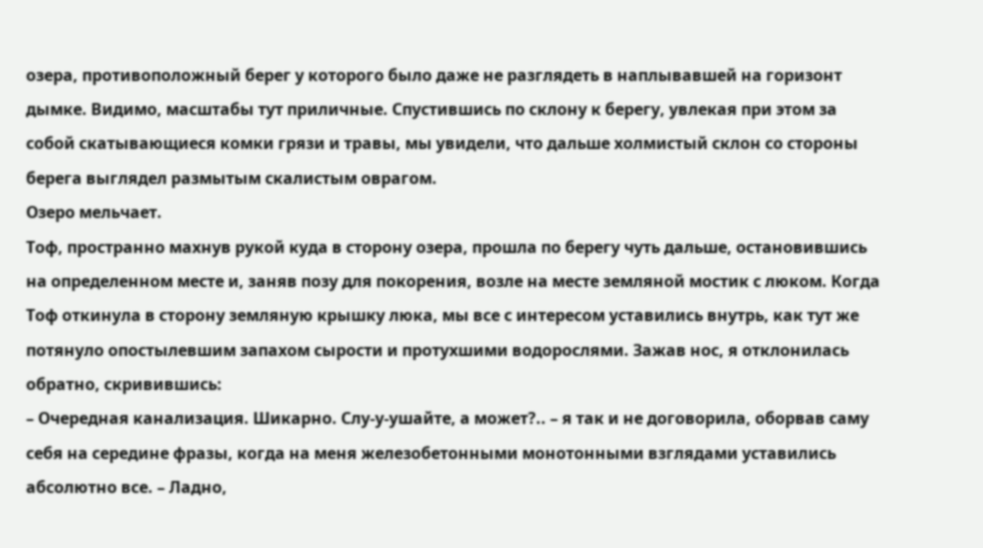озера, противоположный берег у которого было даже не разглядеть в наплывавшей на горизонт дымке. Видимо, масштабы тут приличные. Спустившись по склону к берегу, увлекая при этом за собой скатывающиеся комки грязи и травы, мы увидели, что дальше холмистый склон со стороны берега выглядел размытым скалистым оврагом.
Озеро мельчает.
Тоф, пространно махнув рукой куда в сторону озера, прошла по берегу чуть дальше, остановившись на определенном месте и, заняв позу для покорения, возле на месте земляной мостик с люком. Когда Тоф откинула в сторону земляную крышку люка, мы все с интересом уставились внутрь, как тут же потянуло опостылевшим запахом сырости и протухшими водорослями. Зажав нос, я отклонилась обратно, скривившись:
– Очередная канализация. Шикарно. Слу-у-ушайте, а может?.. – я так и не договорила, оборвав саму себя на середине фразы, когда на меня железобетонными монотонными взглядами уставились абсолютно все. – Ладно,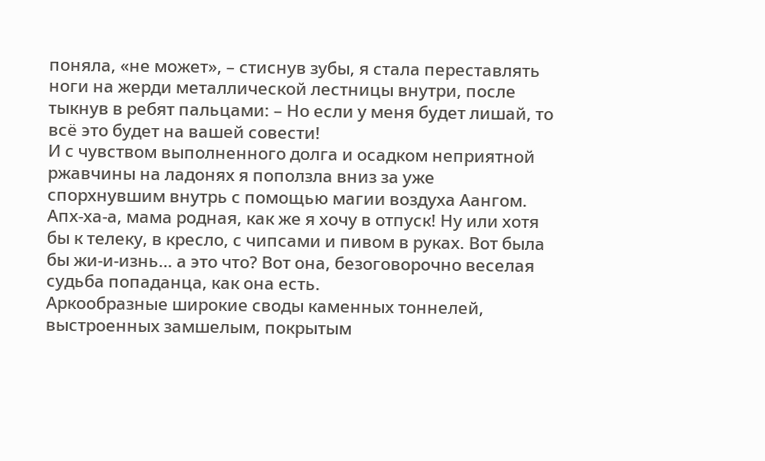поняла, «не может», – стиснув зубы, я стала переставлять ноги на жерди металлической лестницы внутри, после тыкнув в ребят пальцами: – Но если у меня будет лишай, то всё это будет на вашей совести!
И с чувством выполненного долга и осадком неприятной ржавчины на ладонях я поползла вниз за уже спорхнувшим внутрь с помощью магии воздуха Аангом. Апх-ха-а, мама родная, как же я хочу в отпуск! Ну или хотя бы к телеку, в кресло, с чипсами и пивом в руках. Вот была бы жи-и-изнь… а это что? Вот она, безоговорочно веселая судьба попаданца, как она есть.
Аркообразные широкие своды каменных тоннелей, выстроенных замшелым, покрытым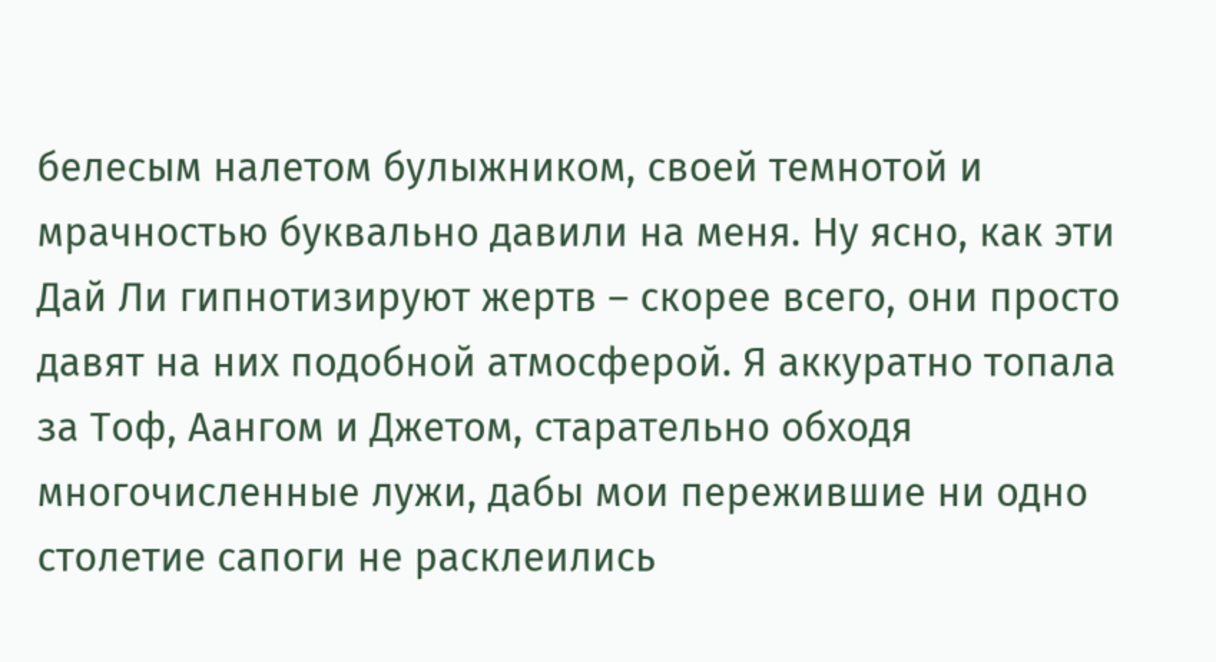белесым налетом булыжником, своей темнотой и мрачностью буквально давили на меня. Ну ясно, как эти Дай Ли гипнотизируют жертв – скорее всего, они просто давят на них подобной атмосферой. Я аккуратно топала за Тоф, Аангом и Джетом, старательно обходя многочисленные лужи, дабы мои пережившие ни одно столетие сапоги не расклеились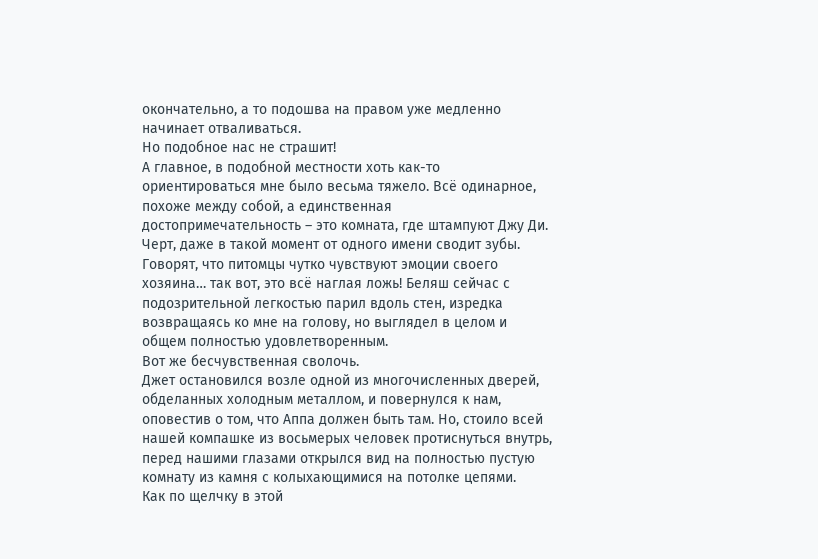окончательно, а то подошва на правом уже медленно начинает отваливаться.
Но подобное нас не страшит!
А главное, в подобной местности хоть как-то ориентироваться мне было весьма тяжело. Всё одинарное, похоже между собой, а единственная достопримечательность – это комната, где штампуют Джу Ди. Черт, даже в такой момент от одного имени сводит зубы. Говорят, что питомцы чутко чувствуют эмоции своего хозяина… так вот, это всё наглая ложь! Беляш сейчас с подозрительной легкостью парил вдоль стен, изредка возвращаясь ко мне на голову, но выглядел в целом и общем полностью удовлетворенным.
Вот же бесчувственная сволочь.
Джет остановился возле одной из многочисленных дверей, обделанных холодным металлом, и повернулся к нам, оповестив о том, что Аппа должен быть там. Но, стоило всей нашей компашке из восьмерых человек протиснуться внутрь, перед нашими глазами открылся вид на полностью пустую комнату из камня с колыхающимися на потолке цепями.
Как по щелчку в этой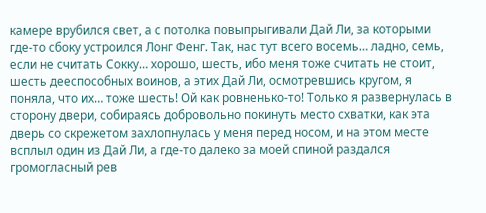камере врубился свет, а с потолка повыпрыгивали Дай Ли, за которыми где-то сбоку устроился Лонг Фенг. Так, нас тут всего восемь… ладно, семь, если не считать Сокку… хорошо, шесть, ибо меня тоже считать не стоит, шесть дееспособных воинов, а этих Дай Ли, осмотревшись кругом, я поняла, что их… тоже шесть! Ой как ровненько-то! Только я развернулась в сторону двери, собираясь добровольно покинуть место схватки, как эта дверь со скрежетом захлопнулась у меня перед носом, и на этом месте всплыл один из Дай Ли, а где-то далеко за моей спиной раздался громогласный рев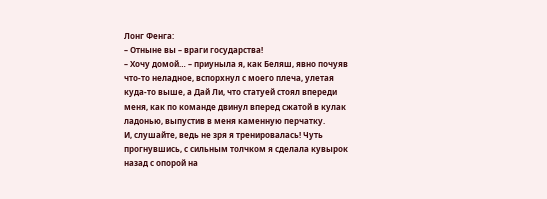Лонг Фенга:
– Отныне вы – враги государства!
– Хочу домой… – приуныла я, как Беляш, явно почуяв что-то неладное, вспорхнул с моего плеча, улетая куда-то выше, а Дай Ли, что статуей стоял впереди меня, как по команде двинул вперед сжатой в кулак ладонью, выпустив в меня каменную перчатку.
И, слушайте, ведь не зря я тренировалась! Чуть прогнувшись, с сильным толчком я сделала кувырок назад с опорой на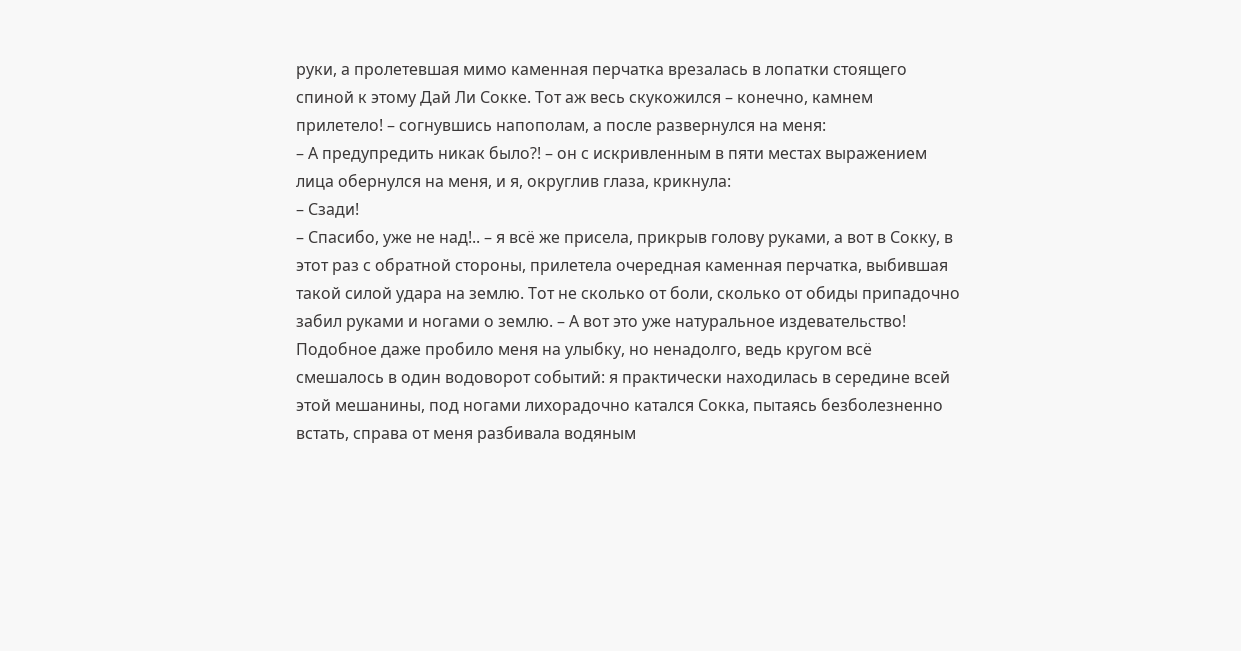руки, а пролетевшая мимо каменная перчатка врезалась в лопатки стоящего спиной к этому Дай Ли Сокке. Тот аж весь скукожился – конечно, камнем прилетело! – согнувшись напополам, а после развернулся на меня:
– А предупредить никак было?! – он с искривленным в пяти местах выражением лица обернулся на меня, и я, округлив глаза, крикнула:
– Сзади!
– Спасибо, уже не над!.. – я всё же присела, прикрыв голову руками, а вот в Сокку, в этот раз с обратной стороны, прилетела очередная каменная перчатка, выбившая такой силой удара на землю. Тот не сколько от боли, сколько от обиды припадочно забил руками и ногами о землю. – А вот это уже натуральное издевательство!
Подобное даже пробило меня на улыбку, но ненадолго, ведь кругом всё смешалось в один водоворот событий: я практически находилась в середине всей этой мешанины, под ногами лихорадочно катался Сокка, пытаясь безболезненно встать, справа от меня разбивала водяным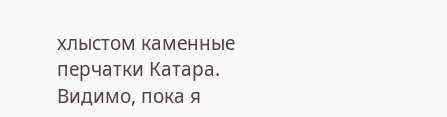хлыстом каменные перчатки Катара. Видимо, пока я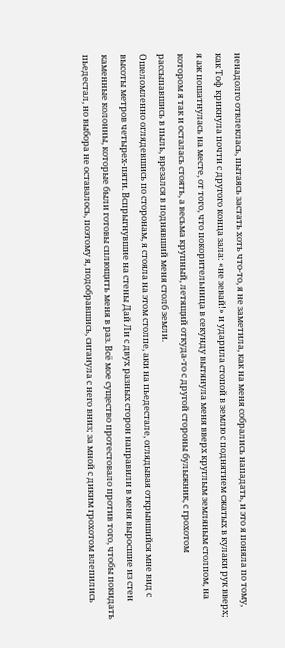ненадолго отвлеклась, пытаясь застать хоть что-то, я не заметила, как на меня собрались нападать, и это я поняла по тому, как Тоф крикнула почти с другого конца зала: «не зевай!» и ударила стопой в землю с поднятием сжатых в кулаки рук вверх; я аж пошатнулась на месте, от того, что покорительница в секунду вытянула меня вверх круглым земляным столпом, на котором я так и осталась стоять, а весьма крупный, летящий откуда-то с другой стороны булыжник, с грохотом рассыпавшись в пыль, врезался в поднявший меня столб земли.
Ошеломленно оглядевшись по сторонам, я стояла на этом столпе, аки на пьедестале, оглядывая открывшийся мне вид с высоты метров четырех-пяти. Вспрыгнувшие на стены Дай Ли с двух разных сторон направили в меня выросшие из стен каменные колонны, которые были готовы сплющить меня в раз. Всё мое существо протестовало против того, чтобы покидать пьедестал, но выбора не оставалось, поэтому я, подобравшись, сиганула с него вниз; за мной с диким грохотом влепились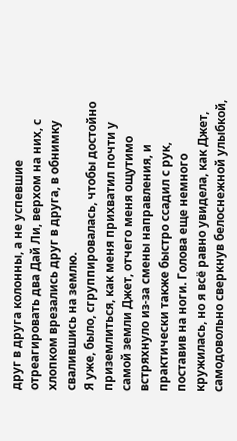друг в друга колонны, а не успевшие отреагировать два Дай Ли, верхом на них, с хлопком врезались друг в друга, в обнимку свалившись на землю.
Я уже, было, сгруппировалась, чтобы достойно приземлиться, как меня прихватил почти у самой земли Джет, отчего меня ощутимо встряхнуло из-за смены направления, и практически также быстро ссадил с рук, поставив на ноги. Голова еще немного кружилась, но я всё равно увидела, как Джет, самодовольно сверкнув белоснежной улыбкой,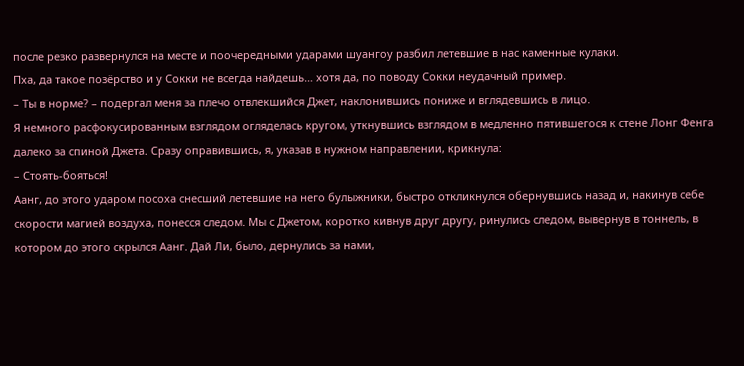после резко развернулся на месте и поочередными ударами шуангоу разбил летевшие в нас каменные кулаки.
Пха, да такое позёрство и у Сокки не всегда найдешь… хотя да, по поводу Сокки неудачный пример.
– Ты в норме? – подергал меня за плечо отвлекшийся Джет, наклонившись пониже и вглядевшись в лицо.
Я немного расфокусированным взглядом огляделась кругом, уткнувшись взглядом в медленно пятившегося к стене Лонг Фенга далеко за спиной Джета. Сразу оправившись, я, указав в нужном направлении, крикнула:
– Стоять-бояться!
Аанг, до этого ударом посоха снесший летевшие на него булыжники, быстро откликнулся обернувшись назад и, накинув себе скорости магией воздуха, понесся следом. Мы с Джетом, коротко кивнув друг другу, ринулись следом, вывернув в тоннель, в котором до этого скрылся Аанг. Дай Ли, было, дернулись за нами,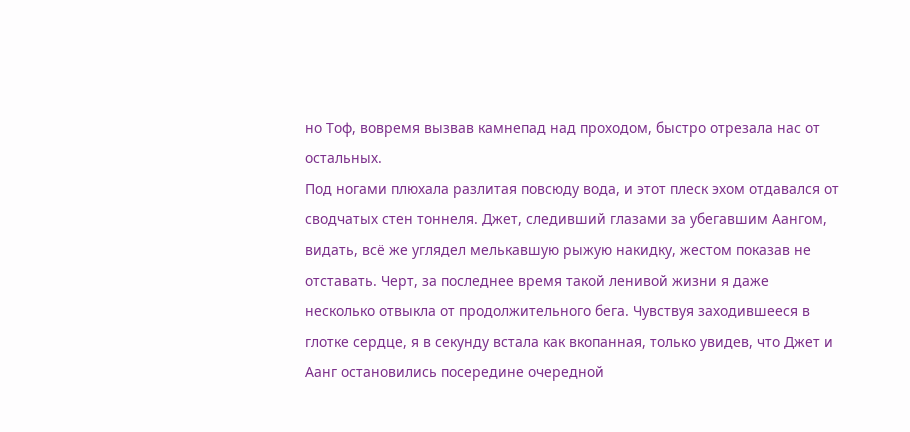но Тоф, вовремя вызвав камнепад над проходом, быстро отрезала нас от остальных.
Под ногами плюхала разлитая повсюду вода, и этот плеск эхом отдавался от сводчатых стен тоннеля. Джет, следивший глазами за убегавшим Аангом, видать, всё же углядел мелькавшую рыжую накидку, жестом показав не отставать. Черт, за последнее время такой ленивой жизни я даже несколько отвыкла от продолжительного бега. Чувствуя заходившееся в глотке сердце, я в секунду встала как вкопанная, только увидев, что Джет и Аанг остановились посередине очередной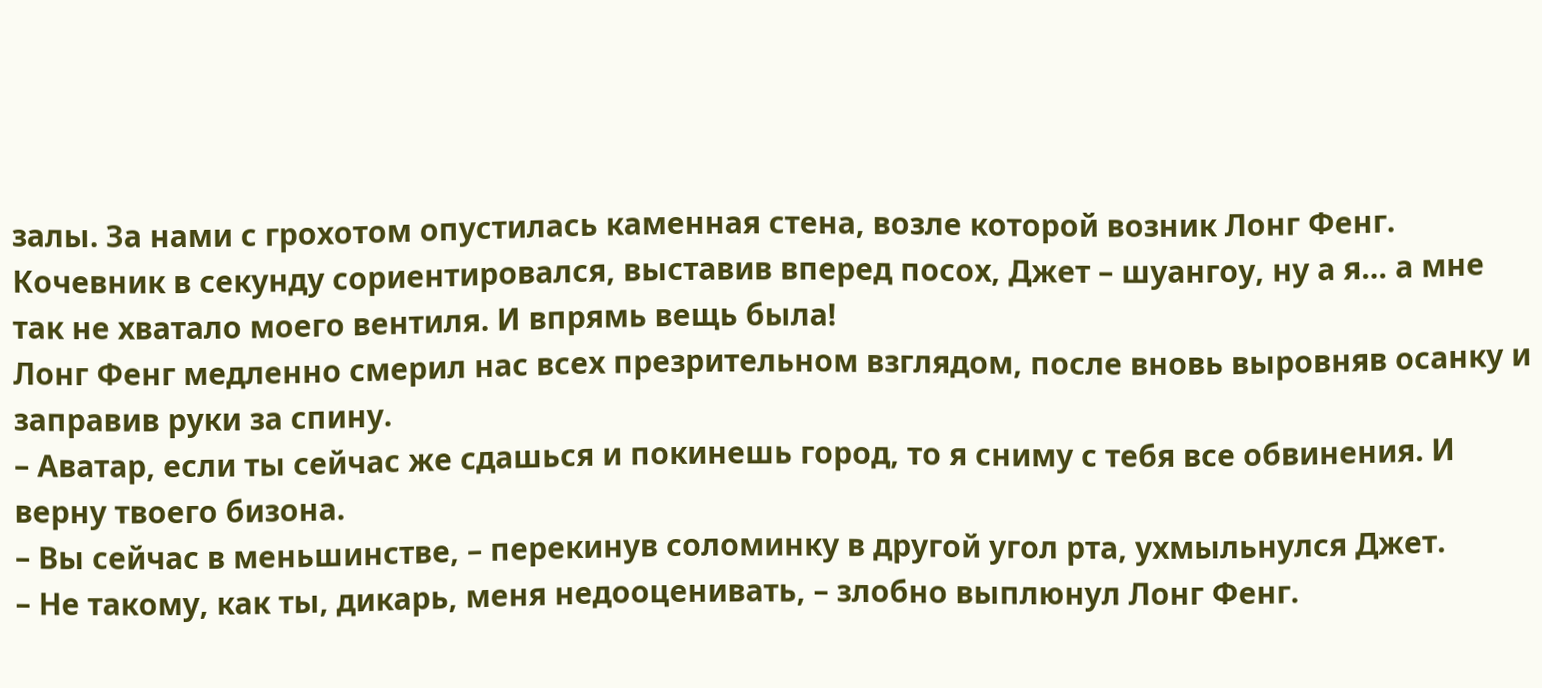залы. За нами с грохотом опустилась каменная стена, возле которой возник Лонг Фенг.
Кочевник в секунду сориентировался, выставив вперед посох, Джет – шуангоу, ну а я… а мне так не хватало моего вентиля. И впрямь вещь была!
Лонг Фенг медленно смерил нас всех презрительном взглядом, после вновь выровняв осанку и заправив руки за спину.
– Аватар, если ты сейчас же сдашься и покинешь город, то я сниму с тебя все обвинения. И верну твоего бизона.
– Вы сейчас в меньшинстве, – перекинув соломинку в другой угол рта, ухмыльнулся Джет.
– Не такому, как ты, дикарь, меня недооценивать, – злобно выплюнул Лонг Фенг.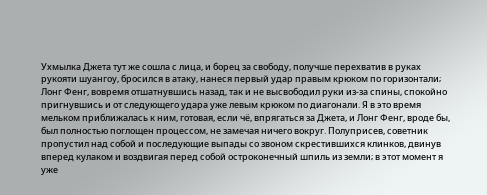Ухмылка Джета тут же сошла с лица, и борец за свободу, получше перехватив в руках рукояти шуангоу, бросился в атаку, нанеся первый удар правым крюком по горизонтали; Лонг Фенг, вовремя отшатнувшись назад, так и не высвободил руки из-за спины, спокойно пригнувшись и от следующего удара уже левым крюком по диагонали. Я в это время мельком приближалась к ним, готовая, если чё, впрягаться за Джета, и Лонг Фенг, вроде бы, был полностью поглощен процессом, не замечая ничего вокруг. Полуприсев, советник пропустил над собой и последующие выпады со звоном скрестившихся клинков, двинув вперед кулаком и воздвигая перед собой остроконечный шпиль из земли; в этот момент я уже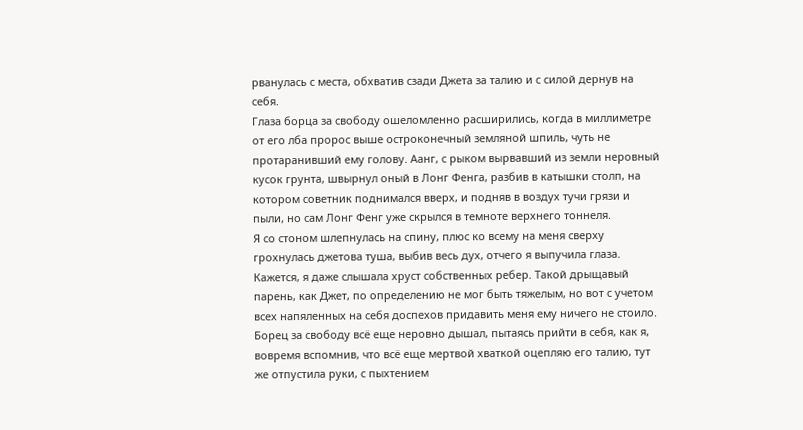рванулась с места, обхватив сзади Джета за талию и с силой дернув на себя.
Глаза борца за свободу ошеломленно расширились, когда в миллиметре от его лба пророс выше остроконечный земляной шпиль, чуть не протаранивший ему голову. Аанг, с рыком вырвавший из земли неровный кусок грунта, швырнул оный в Лонг Фенга, разбив в катышки столп, на котором советник поднимался вверх, и подняв в воздух тучи грязи и пыли, но сам Лонг Фенг уже скрылся в темноте верхнего тоннеля.
Я со стоном шлепнулась на спину, плюс ко всему на меня сверху грохнулась джетова туша, выбив весь дух, отчего я выпучила глаза. Кажется, я даже слышала хруст собственных ребер. Такой дрыщавый парень, как Джет, по определению не мог быть тяжелым, но вот с учетом всех напяленных на себя доспехов придавить меня ему ничего не стоило. Борец за свободу всё еще неровно дышал, пытаясь прийти в себя, как я, вовремя вспомнив, что всё еще мертвой хваткой оцепляю его талию, тут же отпустила руки, с пыхтением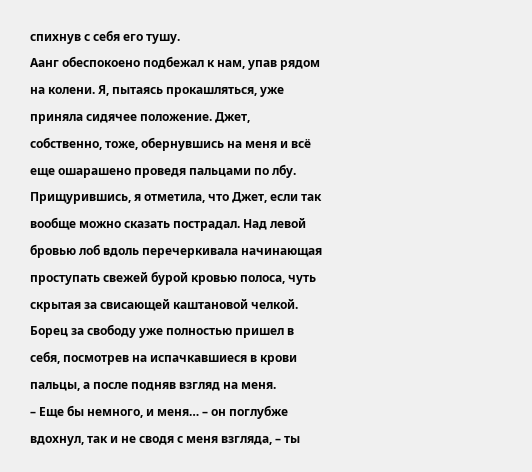спихнув с себя его тушу.
Аанг обеспокоено подбежал к нам, упав рядом на колени. Я, пытаясь прокашляться, уже приняла сидячее положение. Джет, собственно, тоже, обернувшись на меня и всё еще ошарашено проведя пальцами по лбу. Прищурившись, я отметила, что Джет, если так вообще можно сказать пострадал. Над левой бровью лоб вдоль перечеркивала начинающая проступать свежей бурой кровью полоса, чуть скрытая за свисающей каштановой челкой.
Борец за свободу уже полностью пришел в себя, посмотрев на испачкавшиеся в крови пальцы, а после подняв взгляд на меня.
– Еще бы немного, и меня… – он поглубже вдохнул, так и не сводя с меня взгляда, – ты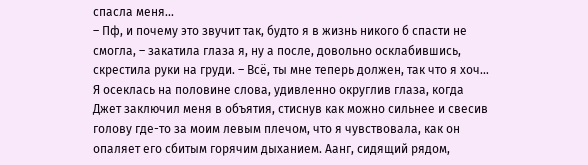спасла меня...
– Пф, и почему это звучит так, будто я в жизнь никого б спасти не смогла, – закатила глаза я, ну а после, довольно осклабившись, скрестила руки на груди. – Всё, ты мне теперь должен, так что я хоч…
Я осеклась на половине слова, удивленно округлив глаза, когда Джет заключил меня в объятия, стиснув как можно сильнее и свесив голову где-то за моим левым плечом, что я чувствовала, как он опаляет его сбитым горячим дыханием. Аанг, сидящий рядом,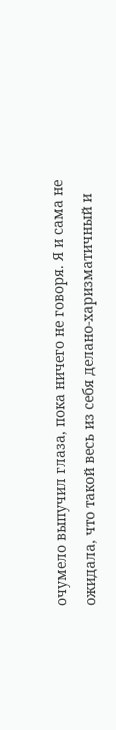очумело выпучил глаза, пока ничего не говоря. Я и сама не ожидала, что такой весь из себя делано-харизматичный и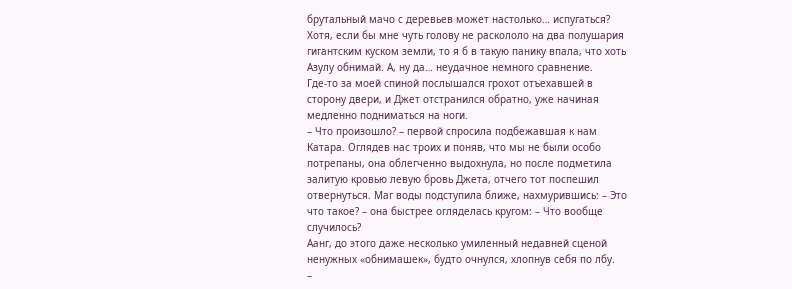брутальный мачо с деревьев может настолько… испугаться? Хотя, если бы мне чуть голову не раскололо на два полушария гигантским куском земли, то я б в такую панику впала, что хоть Азулу обнимай. А, ну да… неудачное немного сравнение.
Где-то за моей спиной послышался грохот отъехавшей в сторону двери, и Джет отстранился обратно, уже начиная медленно подниматься на ноги.
– Что произошло? – первой спросила подбежавшая к нам Катара. Оглядев нас троих и поняв, что мы не были особо потрепаны, она облегченно выдохнула, но после подметила залитую кровью левую бровь Джета, отчего тот поспешил отвернуться. Маг воды подступила ближе, нахмурившись: – Это что такое? – она быстрее огляделась кругом: – Что вообще случилось?
Аанг, до этого даже несколько умиленный недавней сценой ненужных «обнимашек», будто очнулся, хлопнув себя по лбу.
–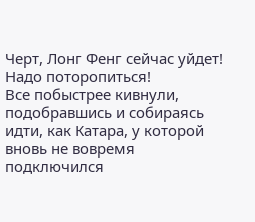Черт, Лонг Фенг сейчас уйдет! Надо поторопиться!
Все побыстрее кивнули, подобравшись и собираясь идти, как Катара, у которой вновь не вовремя подключился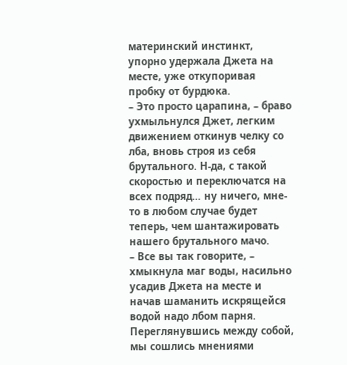материнский инстинкт, упорно удержала Джета на месте, уже откупоривая пробку от бурдюка.
– Это просто царапина, – браво ухмыльнулся Джет, легким движением откинув челку со лба, вновь строя из себя брутального. Н-да, с такой скоростью и переключатся на всех подряд… ну ничего, мне-то в любом случае будет теперь, чем шантажировать нашего брутального мачо.
– Все вы так говорите, – хмыкнула маг воды, насильно усадив Джета на месте и начав шаманить искрящейся водой надо лбом парня.
Переглянувшись между собой, мы сошлись мнениями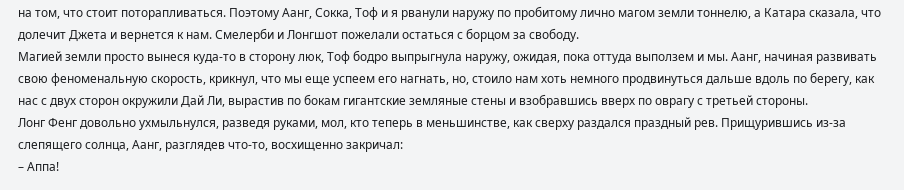на том, что стоит поторапливаться. Поэтому Аанг, Сокка, Тоф и я рванули наружу по пробитому лично магом земли тоннелю, а Катара сказала, что долечит Джета и вернется к нам. Смелерби и Лонгшот пожелали остаться с борцом за свободу.
Магией земли просто вынеся куда-то в сторону люк, Тоф бодро выпрыгнула наружу, ожидая, пока оттуда выползем и мы. Аанг, начиная развивать свою феноменальную скорость, крикнул, что мы еще успеем его нагнать, но, стоило нам хоть немного продвинуться дальше вдоль по берегу, как нас с двух сторон окружили Дай Ли, вырастив по бокам гигантские земляные стены и взобравшись вверх по оврагу с третьей стороны.
Лонг Фенг довольно ухмыльнулся, разведя руками, мол, кто теперь в меньшинстве, как сверху раздался праздный рев. Прищурившись из-за слепящего солнца, Аанг, разглядев что-то, восхищенно закричал:
– Аппа!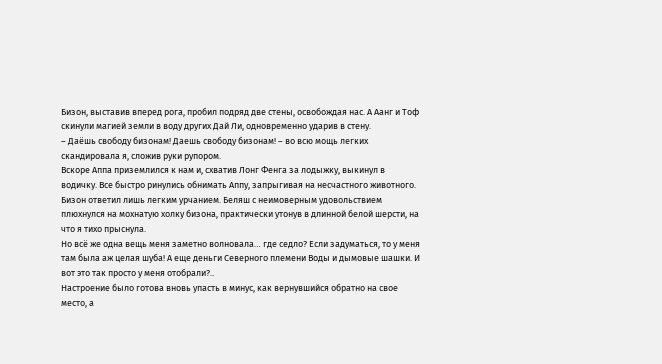Бизон, выставив вперед рога, пробил подряд две стены, освобождая нас. А Аанг и Тоф скинули магией земли в воду других Дай Ли, одновременно ударив в стену.
– Даёшь свободу бизонам! Даешь свободу бизонам! – во всю мощь легких скандировала я, сложив руки рупором.
Вскоре Аппа приземлился к нам и, схватив Лонг Фенга за лодыжку, выкинул в водичку. Все быстро ринулись обнимать Аппу, запрыгивая на несчастного животного. Бизон ответил лишь легким урчанием. Беляш с неимоверным удовольствием плюхнулся на мохнатую холку бизона, практически утонув в длинной белой шерсти, на что я тихо прыснула.
Но всё же одна вещь меня заметно волновала… где седло? Если задуматься, то у меня там была аж целая шуба! А еще деньги Северного племени Воды и дымовые шашки. И вот это так просто у меня отобрали?..
Настроение было готова вновь упасть в минус, как вернувшийся обратно на свое место, а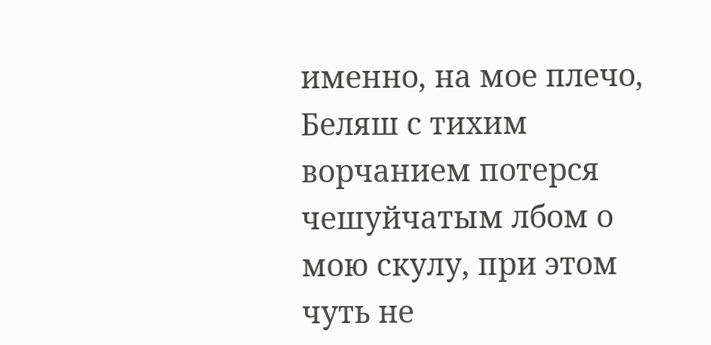именно, на мое плечо, Беляш с тихим ворчанием потерся чешуйчатым лбом о мою скулу, при этом чуть не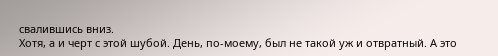свалившись вниз.
Хотя, а и черт с этой шубой. День, по-моему, был не такой уж и отвратный. А это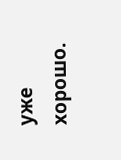уже хорошо.